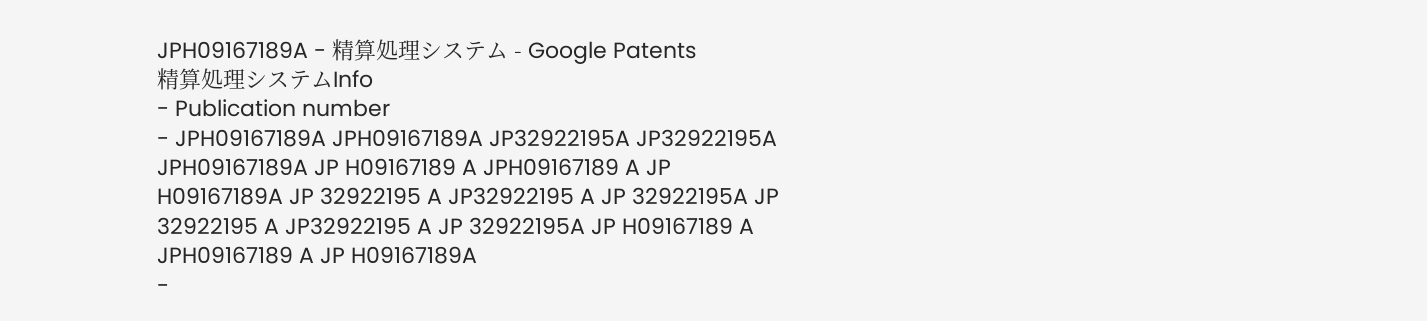JPH09167189A - 精算処理システム - Google Patents
精算処理システムInfo
- Publication number
- JPH09167189A JPH09167189A JP32922195A JP32922195A JPH09167189A JP H09167189 A JPH09167189 A JP H09167189A JP 32922195 A JP32922195 A JP 32922195A JP 32922195 A JP32922195 A JP 32922195A JP H09167189 A JPH09167189 A JP H09167189A
-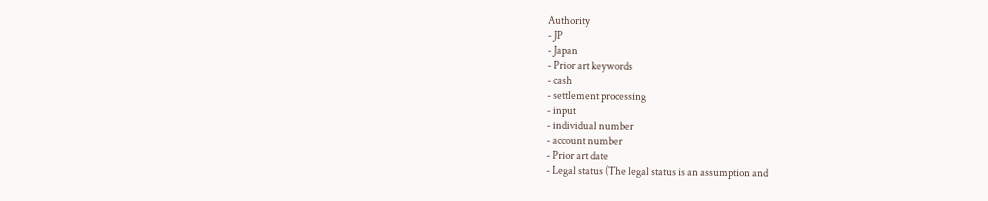Authority
- JP
- Japan
- Prior art keywords
- cash
- settlement processing
- input
- individual number
- account number
- Prior art date
- Legal status (The legal status is an assumption and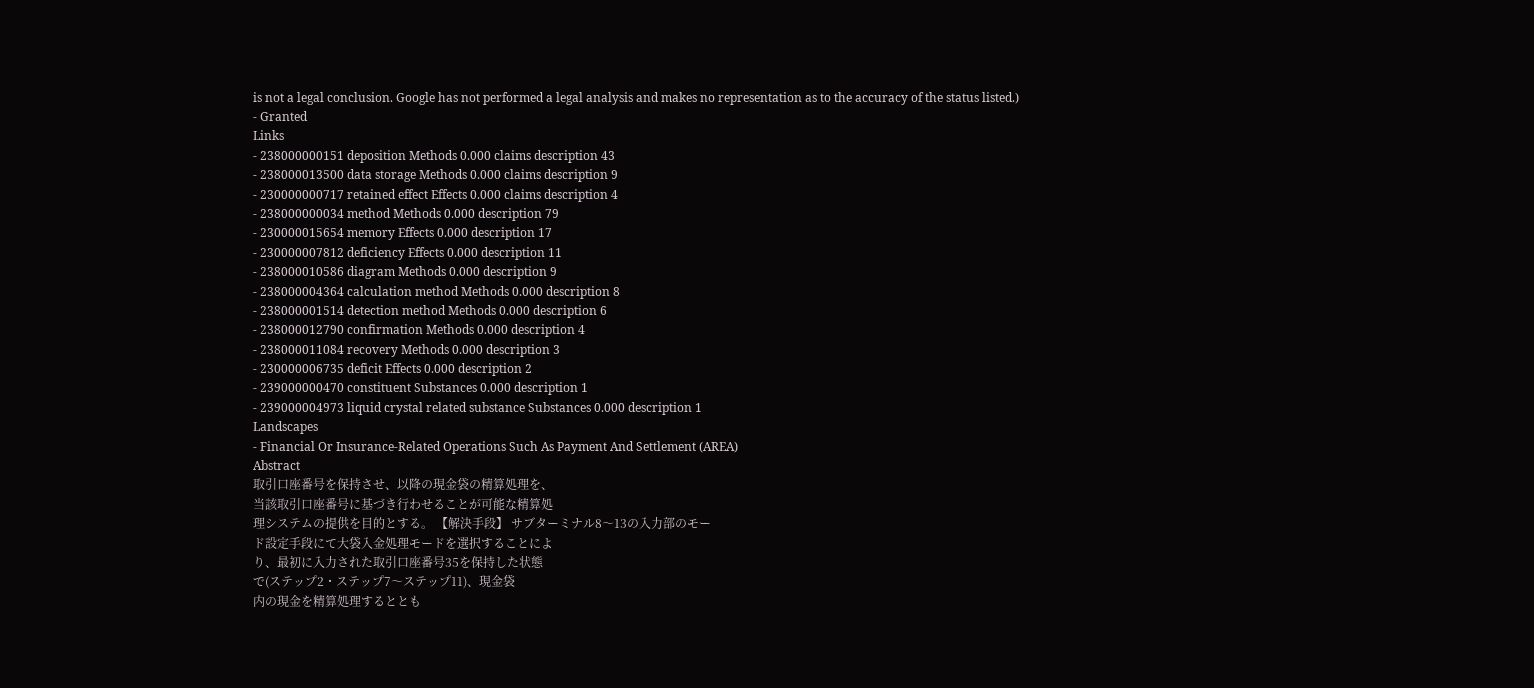is not a legal conclusion. Google has not performed a legal analysis and makes no representation as to the accuracy of the status listed.)
- Granted
Links
- 238000000151 deposition Methods 0.000 claims description 43
- 238000013500 data storage Methods 0.000 claims description 9
- 230000000717 retained effect Effects 0.000 claims description 4
- 238000000034 method Methods 0.000 description 79
- 230000015654 memory Effects 0.000 description 17
- 230000007812 deficiency Effects 0.000 description 11
- 238000010586 diagram Methods 0.000 description 9
- 238000004364 calculation method Methods 0.000 description 8
- 238000001514 detection method Methods 0.000 description 6
- 238000012790 confirmation Methods 0.000 description 4
- 238000011084 recovery Methods 0.000 description 3
- 230000006735 deficit Effects 0.000 description 2
- 239000000470 constituent Substances 0.000 description 1
- 239000004973 liquid crystal related substance Substances 0.000 description 1
Landscapes
- Financial Or Insurance-Related Operations Such As Payment And Settlement (AREA)
Abstract
取引口座番号を保持させ、以降の現金袋の精算処理を、
当該取引口座番号に基づき行わせることが可能な精算処
理システムの提供を目的とする。 【解決手段】 サブターミナル8〜13の入力部のモー
ド設定手段にて大袋入金処理モードを選択することによ
り、最初に入力された取引口座番号35を保持した状態
で(ステップ2・ステップ7〜ステップ11)、現金袋
内の現金を精算処理するととも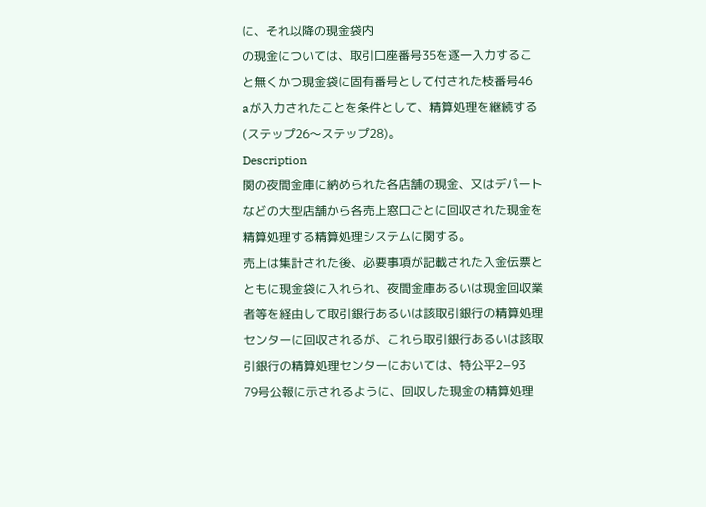に、それ以降の現金袋内
の現金については、取引口座番号35を逐一入力するこ
と無くかつ現金袋に固有番号として付された枝番号46
aが入力されたことを条件として、精算処理を継続する
(ステップ26〜ステップ28)。
Description
関の夜間金庫に納められた各店舗の現金、又はデパート
などの大型店舗から各売上窓口ごとに回収された現金を
精算処理する精算処理システムに関する。
売上は集計された後、必要事項が記載された入金伝票と
ともに現金袋に入れられ、夜間金庫あるいは現金回収業
者等を経由して取引銀行あるいは該取引銀行の精算処理
センターに回収されるが、これら取引銀行あるいは該取
引銀行の精算処理センターにおいては、特公平2−93
79号公報に示されるように、回収した現金の精算処理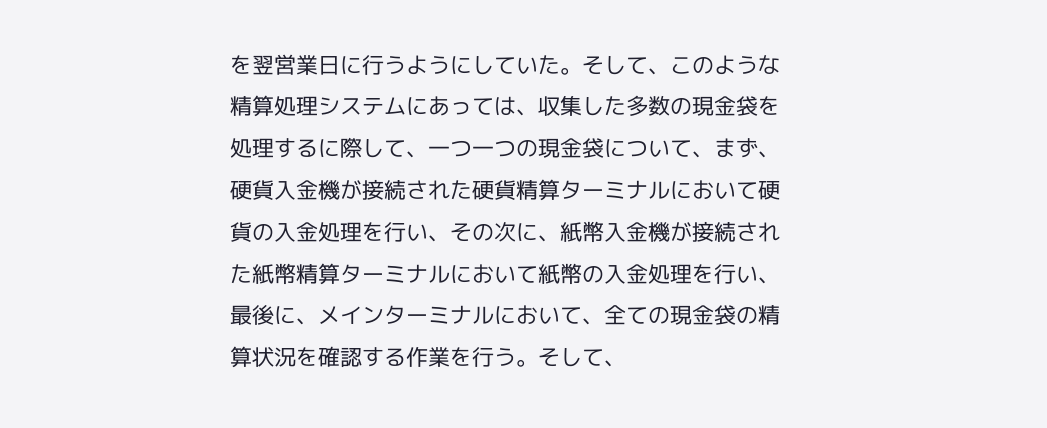を翌営業日に行うようにしていた。そして、このような
精算処理システムにあっては、収集した多数の現金袋を
処理するに際して、一つ一つの現金袋について、まず、
硬貨入金機が接続された硬貨精算ターミナルにおいて硬
貨の入金処理を行い、その次に、紙幣入金機が接続され
た紙幣精算ターミナルにおいて紙幣の入金処理を行い、
最後に、メインターミナルにおいて、全ての現金袋の精
算状況を確認する作業を行う。そして、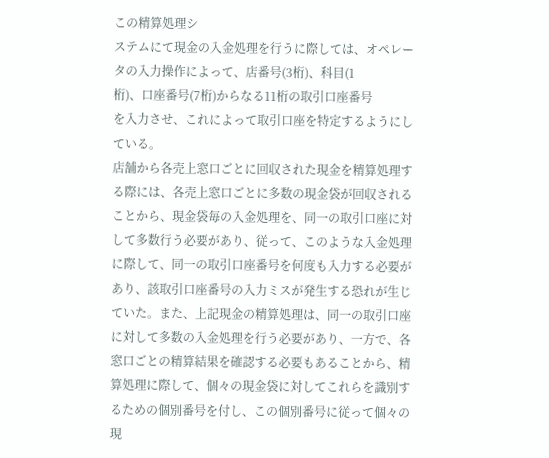この精算処理シ
ステムにて現金の入金処理を行うに際しては、オペレー
タの入力操作によって、店番号(3桁)、科目(1
桁)、口座番号(7桁)からなる11桁の取引口座番号
を入力させ、これによって取引口座を特定するようにし
ている。
店舗から各売上窓口ごとに回収された現金を精算処理す
る際には、各売上窓口ごとに多数の現金袋が回収される
ことから、現金袋毎の入金処理を、同一の取引口座に対
して多数行う必要があり、従って、このような入金処理
に際して、同一の取引口座番号を何度も入力する必要が
あり、該取引口座番号の入力ミスが発生する恐れが生じ
ていた。また、上記現金の精算処理は、同一の取引口座
に対して多数の入金処理を行う必要があり、一方で、各
窓口ごとの精算結果を確認する必要もあることから、精
算処理に際して、個々の現金袋に対してこれらを識別す
るための個別番号を付し、この個別番号に従って個々の
現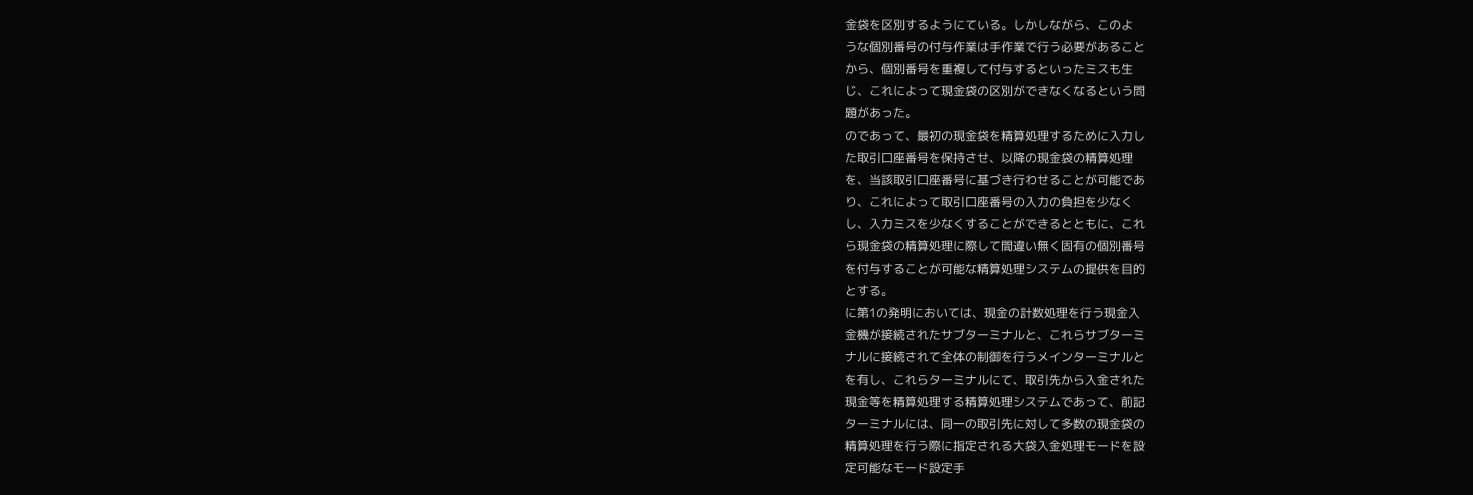金袋を区別するようにている。しかしながら、このよ
うな個別番号の付与作業は手作業で行う必要があること
から、個別番号を重複して付与するといったミスも生
じ、これによって現金袋の区別ができなくなるという問
題があった。
のであって、最初の現金袋を精算処理するために入力し
た取引口座番号を保持させ、以降の現金袋の精算処理
を、当該取引口座番号に基づき行わせることが可能であ
り、これによって取引口座番号の入力の負担を少なく
し、入力ミスを少なくすることができるとともに、これ
ら現金袋の精算処理に際して間違い無く固有の個別番号
を付与することが可能な精算処理システムの提供を目的
とする。
に第1の発明においては、現金の計数処理を行う現金入
金機が接続されたサブターミナルと、これらサブターミ
ナルに接続されて全体の制御を行うメインターミナルと
を有し、これらターミナルにて、取引先から入金された
現金等を精算処理する精算処理システムであって、前記
ターミナルには、同一の取引先に対して多数の現金袋の
精算処理を行う際に指定される大袋入金処理モードを設
定可能なモード設定手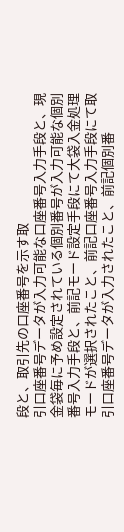段と、取引先の口座番号を示す取
引口座番号データが入力可能な口座番号入力手段と、現
金袋毎に予め設定されている個別番号が入力可能な個別
番号入力手段と、前記モード設定手段にて大袋入金処理
モードが選択されたこと、前記口座番号入力手段にて取
引口座番号データが入力されたこと、前記個別番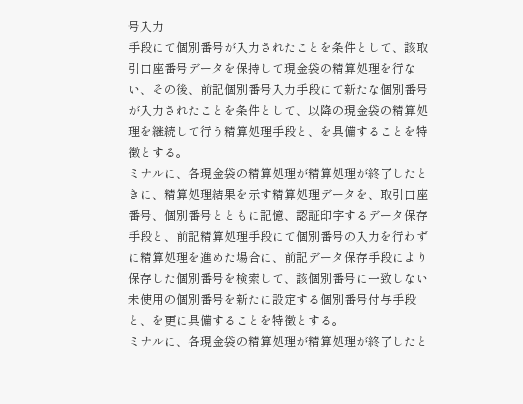号入力
手段にて個別番号が入力されたことを条件として、該取
引口座番号データを保持して現金袋の精算処理を行な
い、その後、前記個別番号入力手段にて新たな個別番号
が入力されたことを条件として、以降の現金袋の精算処
理を継続して行う精算処理手段と、を具備することを特
徴とする。
ミナルに、各現金袋の精算処理が精算処理が終了したと
きに、精算処理結果を示す精算処理データを、取引口座
番号、個別番号とともに記憶、認証印字するデータ保存
手段と、前記精算処理手段にて個別番号の入力を行わず
に精算処理を進めた場合に、前記データ保存手段により
保存した個別番号を検索して、該個別番号に一致しない
未使用の個別番号を新たに設定する個別番号付与手段
と、を更に具備することを特徴とする。
ミナルに、各現金袋の精算処理が精算処理が終了したと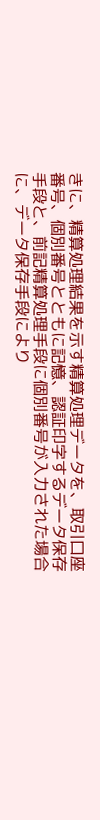きに、精算処理結果を示す精算処理データを、取引口座
番号、個別番号とともに記憶、認証印字するデータ保存
手段と、前記精算処理手段に個別番号が入力された場合
に、データ保存手段により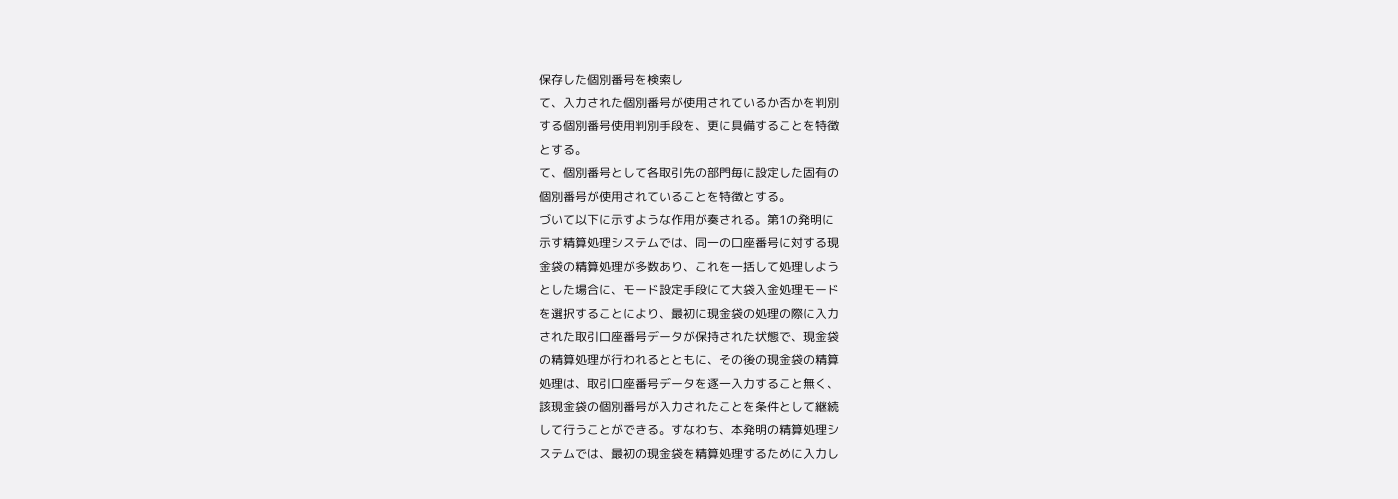保存した個別番号を検索し
て、入力された個別番号が使用されているか否かを判別
する個別番号使用判別手段を、更に具備することを特徴
とする。
て、個別番号として各取引先の部門毎に設定した固有の
個別番号が使用されていることを特徴とする。
づいて以下に示すような作用が奏される。第1の発明に
示す精算処理システムでは、同一の口座番号に対する現
金袋の精算処理が多数あり、これを一括して処理しよう
とした場合に、モード設定手段にて大袋入金処理モード
を選択することにより、最初に現金袋の処理の際に入力
された取引口座番号データが保持された状態で、現金袋
の精算処理が行われるとともに、その後の現金袋の精算
処理は、取引口座番号データを逐一入力すること無く、
該現金袋の個別番号が入力されたことを条件として継続
して行うことができる。すなわち、本発明の精算処理シ
ステムでは、最初の現金袋を精算処理するために入力し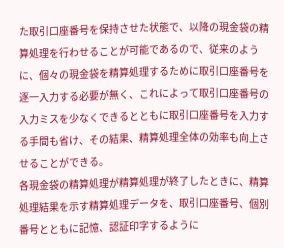た取引口座番号を保持させた状態で、以降の現金袋の精
算処理を行わせることが可能であるので、従来のよう
に、個々の現金袋を精算処理するために取引口座番号を
逐一入力する必要が無く、これによって取引口座番号の
入力ミスを少なくできるとともに取引口座番号を入力す
る手間も省け、その結果、精算処理全体の効率も向上さ
せることができる。
各現金袋の精算処理が精算処理が終了したときに、精算
処理結果を示す精算処理データを、取引口座番号、個別
番号とともに記憶、認証印字するように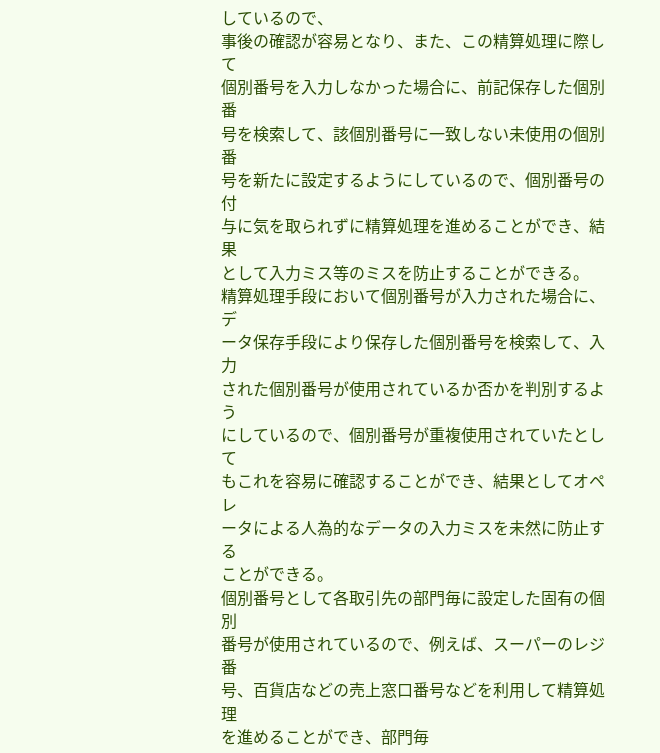しているので、
事後の確認が容易となり、また、この精算処理に際して
個別番号を入力しなかった場合に、前記保存した個別番
号を検索して、該個別番号に一致しない未使用の個別番
号を新たに設定するようにしているので、個別番号の付
与に気を取られずに精算処理を進めることができ、結果
として入力ミス等のミスを防止することができる。
精算処理手段において個別番号が入力された場合に、デ
ータ保存手段により保存した個別番号を検索して、入力
された個別番号が使用されているか否かを判別するよう
にしているので、個別番号が重複使用されていたとして
もこれを容易に確認することができ、結果としてオペレ
ータによる人為的なデータの入力ミスを未然に防止する
ことができる。
個別番号として各取引先の部門毎に設定した固有の個別
番号が使用されているので、例えば、スーパーのレジ番
号、百貨店などの売上窓口番号などを利用して精算処理
を進めることができ、部門毎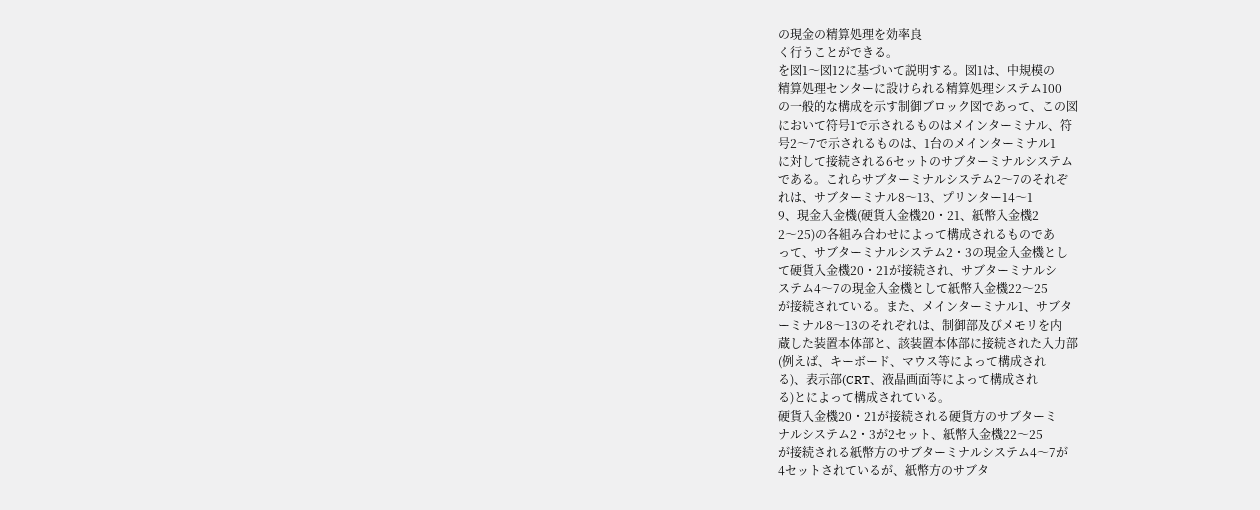の現金の精算処理を効率良
く行うことができる。
を図1〜図12に基づいて説明する。図1は、中規模の
精算処理センターに設けられる精算処理システム100
の一般的な構成を示す制御ブロック図であって、この図
において符号1で示されるものはメインターミナル、符
号2〜7で示されるものは、1台のメインターミナル1
に対して接続される6セットのサブターミナルシステム
である。これらサブターミナルシステム2〜7のそれぞ
れは、サブターミナル8〜13、プリンター14〜1
9、現金入金機(硬貨入金機20・21、紙幣入金機2
2〜25)の各組み合わせによって構成されるものであ
って、サブターミナルシステム2・3の現金入金機とし
て硬貨入金機20・21が接続され、サブターミナルシ
ステム4〜7の現金入金機として紙幣入金機22〜25
が接続されている。また、メインターミナル1、サブタ
ーミナル8〜13のそれぞれは、制御部及びメモリを内
蔵した装置本体部と、該装置本体部に接続された入力部
(例えば、キーボード、マウス等によって構成され
る)、表示部(CRT、液晶画面等によって構成され
る)とによって構成されている。
硬貨入金機20・21が接続される硬貨方のサブターミ
ナルシステム2・3が2セット、紙幣入金機22〜25
が接続される紙幣方のサブターミナルシステム4〜7が
4セットされているが、紙幣方のサブタ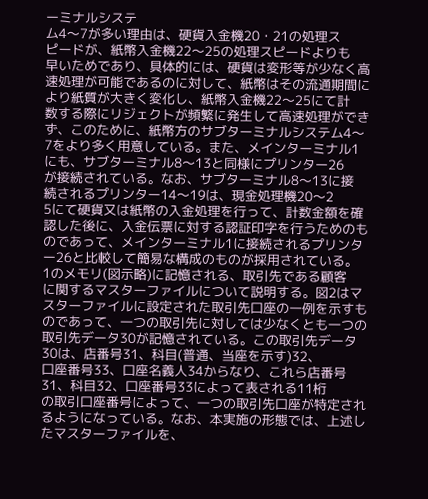ーミナルシステ
ム4〜7が多い理由は、硬貨入金機20・21の処理ス
ピードが、紙幣入金機22〜25の処理スピードよりも
早いためであり、具体的には、硬貨は変形等が少なく高
速処理が可能であるのに対して、紙幣はその流通期間に
より紙質が大きく変化し、紙幣入金機22〜25にて計
数する際にリジェクトが頻繁に発生して高速処理ができ
ず、このために、紙幣方のサブターミナルシステム4〜
7をより多く用意している。また、メインターミナル1
にも、サブターミナル8〜13と同様にプリンター26
が接続されている。なお、サブターミナル8〜13に接
続されるプリンター14〜19は、現金処理機20〜2
5にて硬貨又は紙幣の入金処理を行って、計数金額を確
認した後に、入金伝票に対する認証印字を行うためのも
のであって、メインターミナル1に接続されるプリンタ
ー26と比較して簡易な構成のものが採用されている。
1のメモリ(図示略)に記憶される、取引先である顧客
に関するマスターファイルについて説明する。図2はマ
スターファイルに設定された取引先口座の一例を示すも
のであって、一つの取引先に対しては少なくとも一つの
取引先データ30が記憶されている。この取引先データ
30は、店番号31、科目(普通、当座を示す)32、
口座番号33、口座名義人34からなり、これら店番号
31、科目32、口座番号33によって表される11桁
の取引口座番号によって、一つの取引先口座が特定され
るようになっている。なお、本実施の形態では、上述し
たマスターファイルを、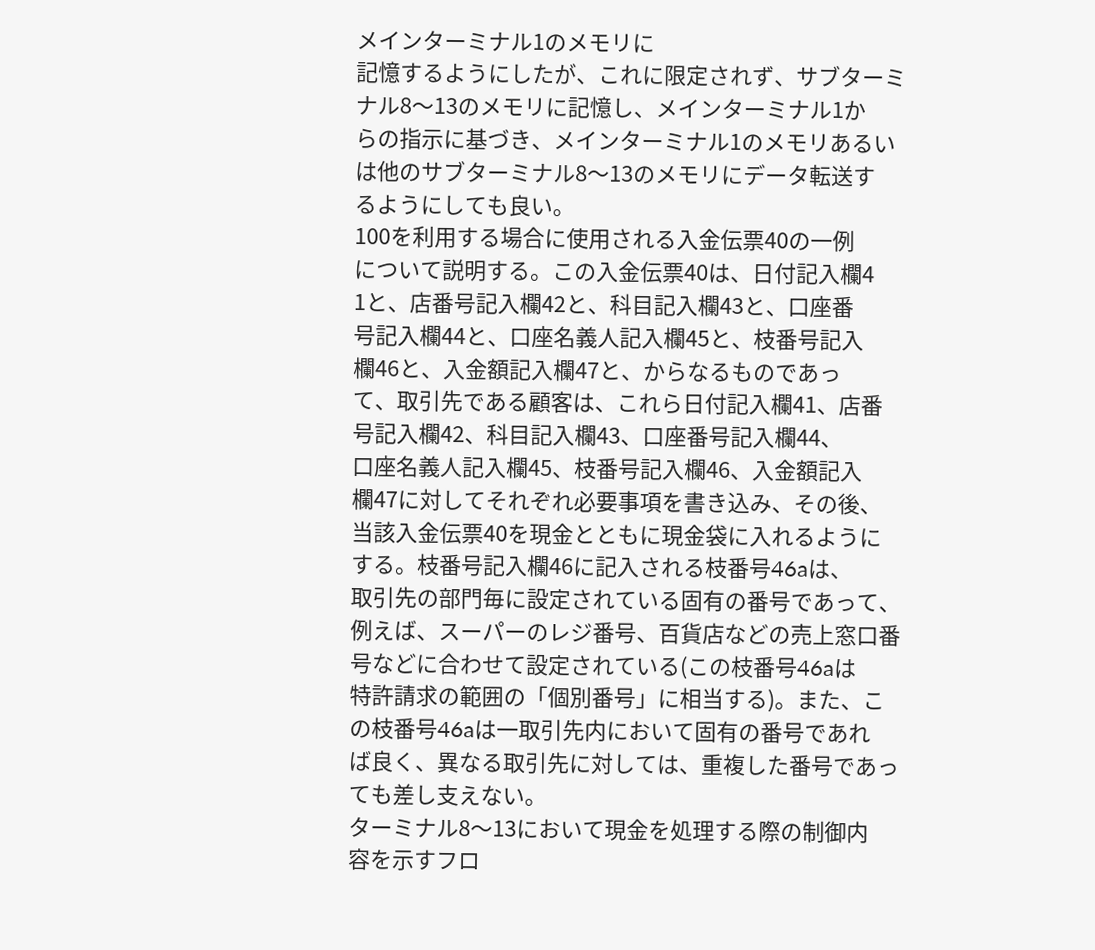メインターミナル1のメモリに
記憶するようにしたが、これに限定されず、サブターミ
ナル8〜13のメモリに記憶し、メインターミナル1か
らの指示に基づき、メインターミナル1のメモリあるい
は他のサブターミナル8〜13のメモリにデータ転送す
るようにしても良い。
100を利用する場合に使用される入金伝票40の一例
について説明する。この入金伝票40は、日付記入欄4
1と、店番号記入欄42と、科目記入欄43と、口座番
号記入欄44と、口座名義人記入欄45と、枝番号記入
欄46と、入金額記入欄47と、からなるものであっ
て、取引先である顧客は、これら日付記入欄41、店番
号記入欄42、科目記入欄43、口座番号記入欄44、
口座名義人記入欄45、枝番号記入欄46、入金額記入
欄47に対してそれぞれ必要事項を書き込み、その後、
当該入金伝票40を現金とともに現金袋に入れるように
する。枝番号記入欄46に記入される枝番号46aは、
取引先の部門毎に設定されている固有の番号であって、
例えば、スーパーのレジ番号、百貨店などの売上窓口番
号などに合わせて設定されている(この枝番号46aは
特許請求の範囲の「個別番号」に相当する)。また、こ
の枝番号46aは一取引先内において固有の番号であれ
ば良く、異なる取引先に対しては、重複した番号であっ
ても差し支えない。
ターミナル8〜13において現金を処理する際の制御内
容を示すフロ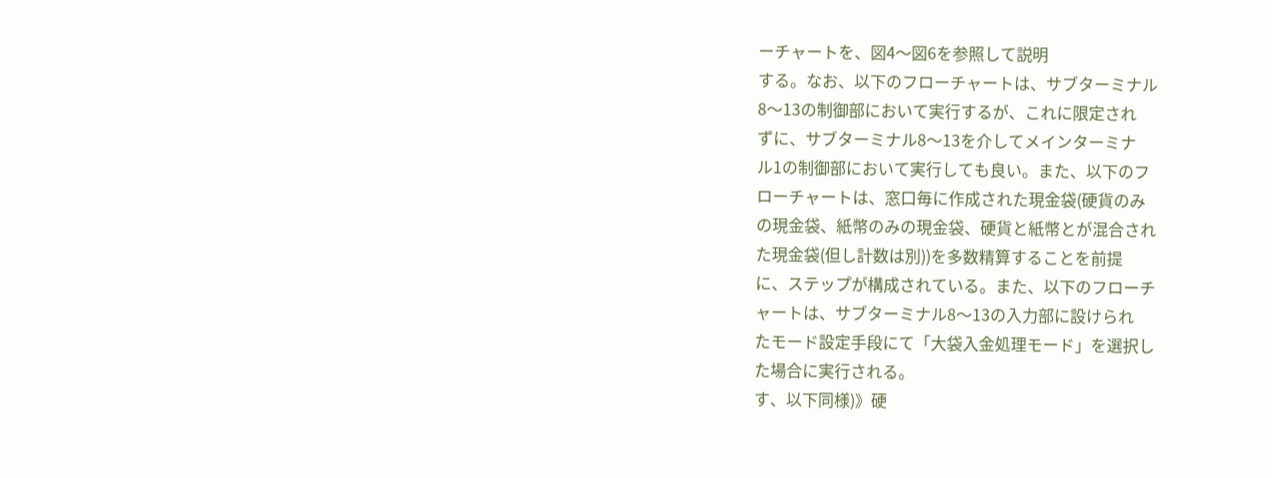ーチャートを、図4〜図6を参照して説明
する。なお、以下のフローチャートは、サブターミナル
8〜13の制御部において実行するが、これに限定され
ずに、サブターミナル8〜13を介してメインターミナ
ル1の制御部において実行しても良い。また、以下のフ
ローチャートは、窓口毎に作成された現金袋(硬貨のみ
の現金袋、紙幣のみの現金袋、硬貨と紙幣とが混合され
た現金袋(但し計数は別))を多数精算することを前提
に、ステップが構成されている。また、以下のフローチ
ャートは、サブターミナル8〜13の入力部に設けられ
たモード設定手段にて「大袋入金処理モード」を選択し
た場合に実行される。
す、以下同様)》硬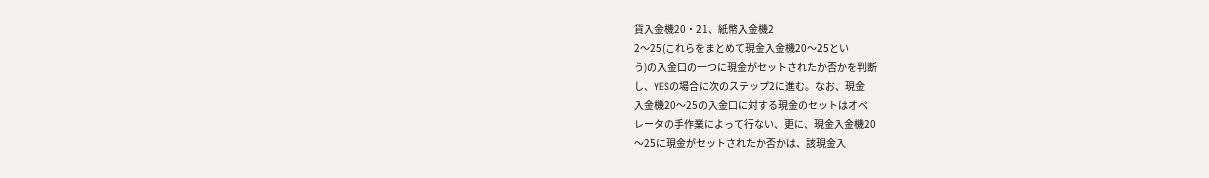貨入金機20・21、紙幣入金機2
2〜25(これらをまとめて現金入金機20〜25とい
う)の入金口の一つに現金がセットされたか否かを判断
し、YESの場合に次のステップ2に進む。なお、現金
入金機20〜25の入金口に対する現金のセットはオペ
レータの手作業によって行ない、更に、現金入金機20
〜25に現金がセットされたか否かは、該現金入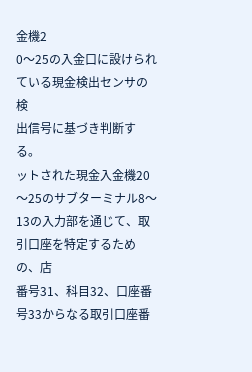金機2
0〜25の入金口に設けられている現金検出センサの検
出信号に基づき判断する。
ットされた現金入金機20〜25のサブターミナル8〜
13の入力部を通じて、取引口座を特定するための、店
番号31、科目32、口座番号33からなる取引口座番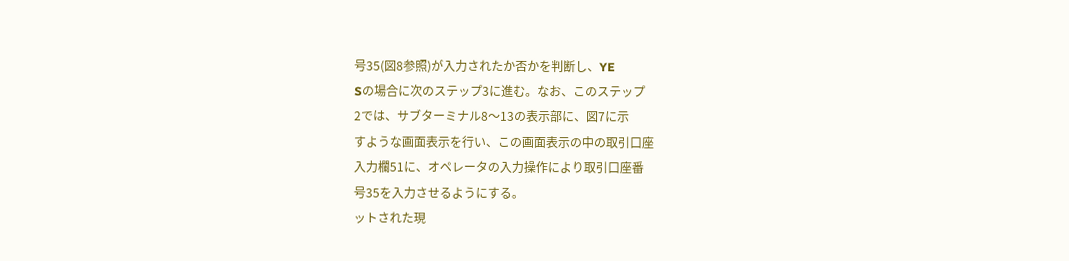号35(図8参照)が入力されたか否かを判断し、YE
Sの場合に次のステップ3に進む。なお、このステップ
2では、サブターミナル8〜13の表示部に、図7に示
すような画面表示を行い、この画面表示の中の取引口座
入力欄51に、オペレータの入力操作により取引口座番
号35を入力させるようにする。
ットされた現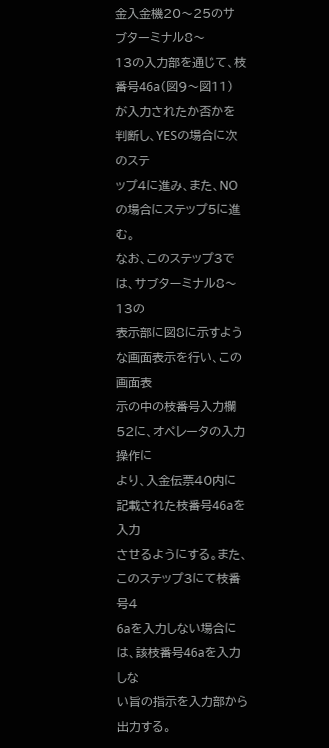金入金機20〜25のサブターミナル8〜
13の入力部を通じて、枝番号46a(図9〜図11)
が入力されたか否かを判断し、YESの場合に次のステ
ップ4に進み、また、NOの場合にステップ5に進む。
なお、このステップ3では、サブターミナル8〜13の
表示部に図8に示すような画面表示を行い、この画面表
示の中の枝番号入力欄52に、オペレータの入力操作に
より、入金伝票40内に記載された枝番号46aを入力
させるようにする。また、このステップ3にて枝番号4
6aを入力しない場合には、該枝番号46aを入力しな
い旨の指示を入力部から出力する。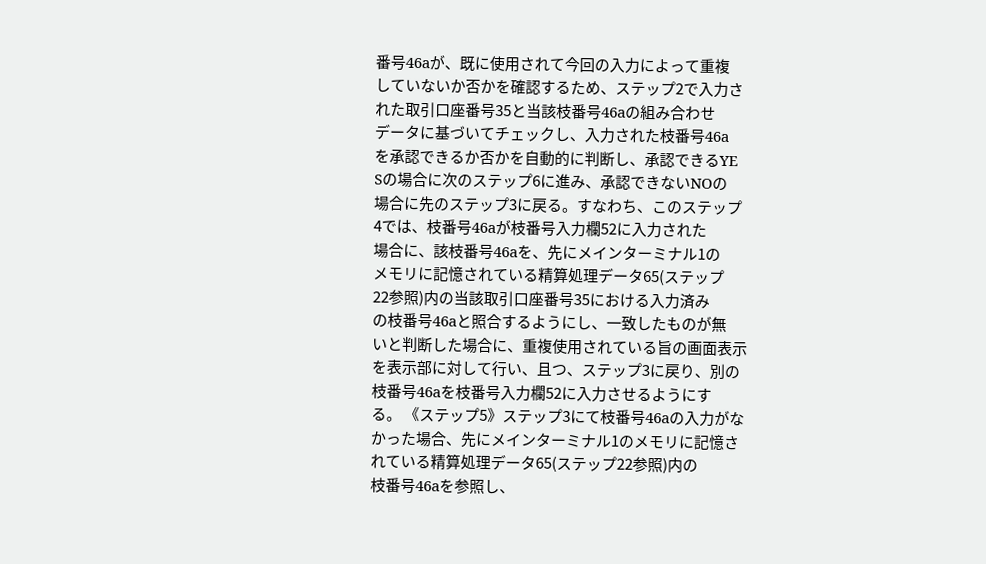番号46aが、既に使用されて今回の入力によって重複
していないか否かを確認するため、ステップ2で入力さ
れた取引口座番号35と当該枝番号46aの組み合わせ
データに基づいてチェックし、入力された枝番号46a
を承認できるか否かを自動的に判断し、承認できるYE
Sの場合に次のステップ6に進み、承認できないNOの
場合に先のステップ3に戻る。すなわち、このステップ
4では、枝番号46aが枝番号入力欄52に入力された
場合に、該枝番号46aを、先にメインターミナル1の
メモリに記憶されている精算処理データ65(ステップ
22参照)内の当該取引口座番号35における入力済み
の枝番号46aと照合するようにし、一致したものが無
いと判断した場合に、重複使用されている旨の画面表示
を表示部に対して行い、且つ、ステップ3に戻り、別の
枝番号46aを枝番号入力欄52に入力させるようにす
る。 《ステップ5》ステップ3にて枝番号46aの入力がな
かった場合、先にメインターミナル1のメモリに記憶さ
れている精算処理データ65(ステップ22参照)内の
枝番号46aを参照し、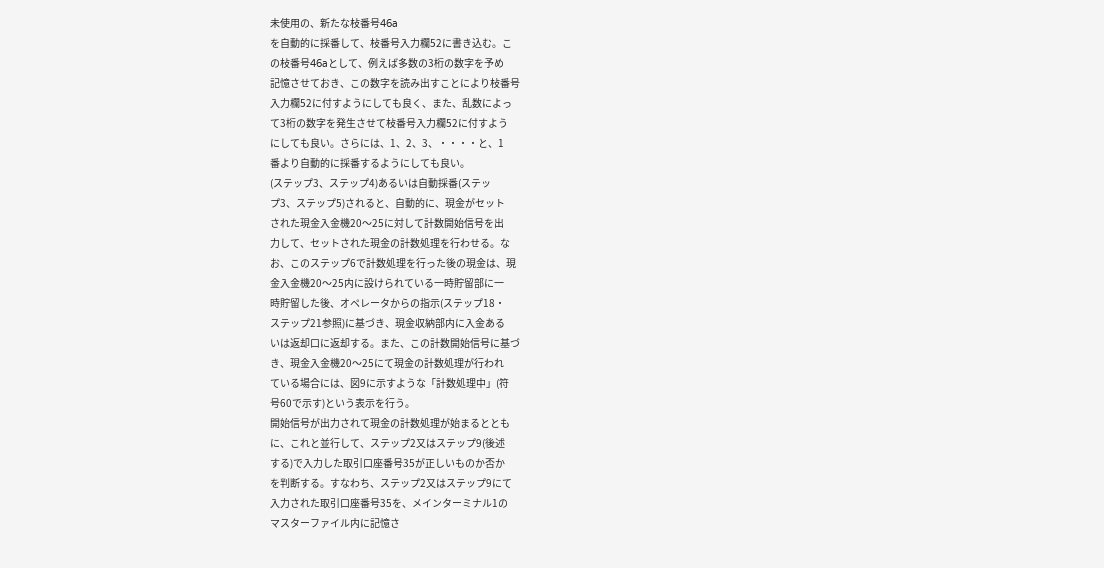未使用の、新たな枝番号46a
を自動的に採番して、枝番号入力欄52に書き込む。こ
の枝番号46aとして、例えば多数の3桁の数字を予め
記憶させておき、この数字を読み出すことにより枝番号
入力欄52に付すようにしても良く、また、乱数によっ
て3桁の数字を発生させて枝番号入力欄52に付すよう
にしても良い。さらには、1、2、3、・・・・と、1
番より自動的に採番するようにしても良い。
(ステップ3、ステップ4)あるいは自動採番(ステッ
プ3、ステップ5)されると、自動的に、現金がセット
された現金入金機20〜25に対して計数開始信号を出
力して、セットされた現金の計数処理を行わせる。な
お、このステップ6で計数処理を行った後の現金は、現
金入金機20〜25内に設けられている一時貯留部に一
時貯留した後、オペレータからの指示(ステップ18・
ステップ21参照)に基づき、現金収納部内に入金ある
いは返却口に返却する。また、この計数開始信号に基づ
き、現金入金機20〜25にて現金の計数処理が行われ
ている場合には、図9に示すような「計数処理中」(符
号60で示す)という表示を行う。
開始信号が出力されて現金の計数処理が始まるととも
に、これと並行して、ステップ2又はステップ9(後述
する)で入力した取引口座番号35が正しいものか否か
を判断する。すなわち、ステップ2又はステップ9にて
入力された取引口座番号35を、メインターミナル1の
マスターファイル内に記憶さ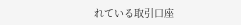れている取引口座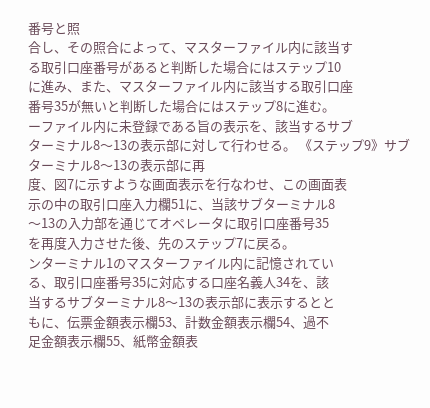番号と照
合し、その照合によって、マスターファイル内に該当す
る取引口座番号があると判断した場合にはステップ10
に進み、また、マスターファイル内に該当する取引口座
番号35が無いと判断した場合にはステップ8に進む。
ーファイル内に未登録である旨の表示を、該当するサブ
ターミナル8〜13の表示部に対して行わせる。 《ステップ9》サブターミナル8〜13の表示部に再
度、図7に示すような画面表示を行なわせ、この画面表
示の中の取引口座入力欄51に、当該サブターミナル8
〜13の入力部を通じてオペレータに取引口座番号35
を再度入力させた後、先のステップ7に戻る。
ンターミナル1のマスターファイル内に記憶されてい
る、取引口座番号35に対応する口座名義人34を、該
当するサブターミナル8〜13の表示部に表示するとと
もに、伝票金額表示欄53、計数金額表示欄54、過不
足金額表示欄55、紙幣金額表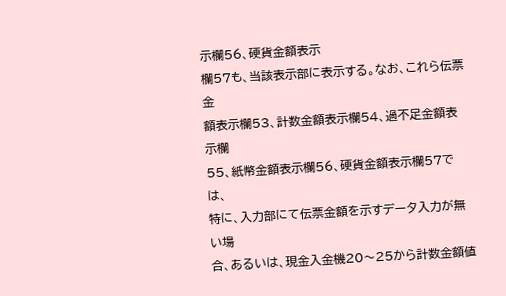示欄56、硬貨金額表示
欄57も、当該表示部に表示する。なお、これら伝票金
額表示欄53、計数金額表示欄54、過不足金額表示欄
55、紙幣金額表示欄56、硬貨金額表示欄57では、
特に、入力部にて伝票金額を示すデータ入力が無い場
合、あるいは、現金入金機20〜25から計数金額値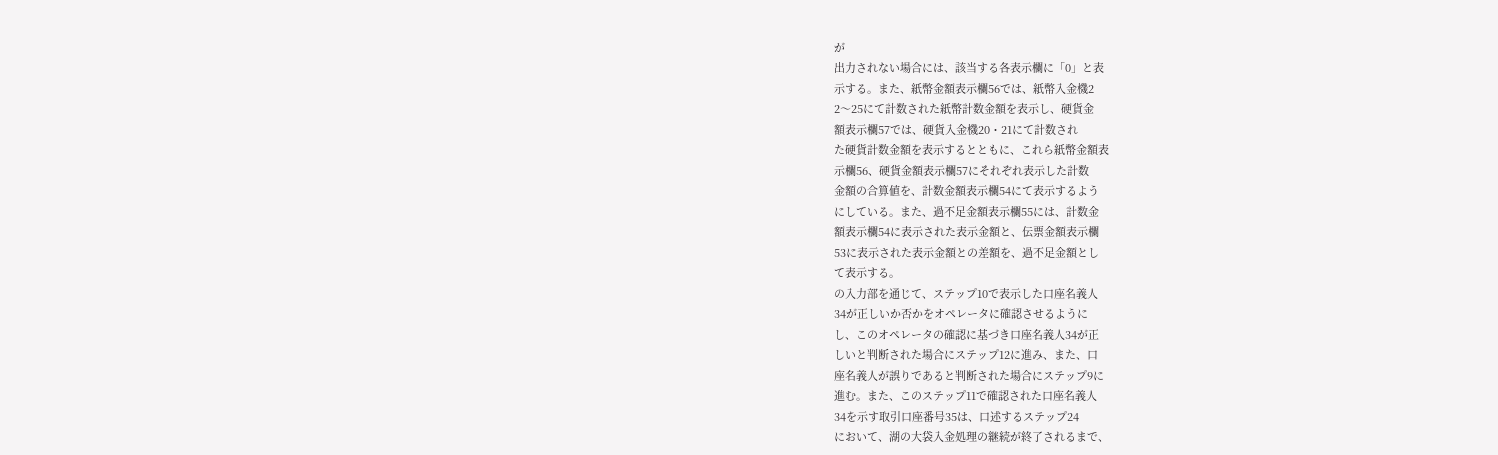が
出力されない場合には、該当する各表示欄に「0」と表
示する。また、紙幣金額表示欄56では、紙幣入金機2
2〜25にて計数された紙幣計数金額を表示し、硬貨金
額表示欄57では、硬貨入金機20・21にて計数され
た硬貨計数金額を表示するとともに、これら紙幣金額表
示欄56、硬貨金額表示欄57にそれぞれ表示した計数
金額の合算値を、計数金額表示欄54にて表示するよう
にしている。また、過不足金額表示欄55には、計数金
額表示欄54に表示された表示金額と、伝票金額表示欄
53に表示された表示金額との差額を、過不足金額とし
て表示する。
の入力部を通じて、ステップ10で表示した口座名義人
34が正しいか否かをオペレータに確認させるように
し、このオペレータの確認に基づき口座名義人34が正
しいと判断された場合にステップ12に進み、また、口
座名義人が誤りであると判断された場合にステップ9に
進む。また、このステップ11で確認された口座名義人
34を示す取引口座番号35は、口述するステップ24
において、湖の大袋入金処理の継続が終了されるまで、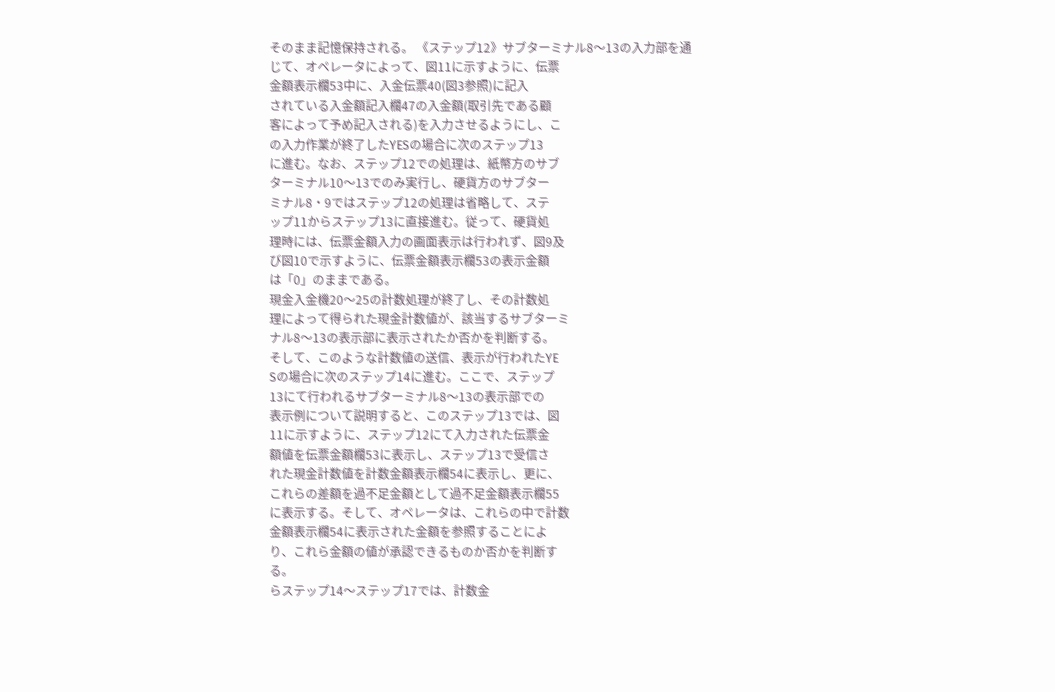そのまま記憶保持される。 《ステップ12》サブターミナル8〜13の入力部を通
じて、オペレータによって、図11に示すように、伝票
金額表示欄53中に、入金伝票40(図3参照)に記入
されている入金額記入欄47の入金額(取引先である顧
客によって予め記入される)を入力させるようにし、こ
の入力作業が終了したYESの場合に次のステップ13
に進む。なお、ステップ12での処理は、紙幣方のサブ
ターミナル10〜13でのみ実行し、硬貨方のサブター
ミナル8・9ではステップ12の処理は省略して、ステ
ップ11からステップ13に直接進む。従って、硬貨処
理時には、伝票金額入力の画面表示は行われず、図9及
び図10で示すように、伝票金額表示欄53の表示金額
は「0」のままである。
現金入金機20〜25の計数処理が終了し、その計数処
理によって得られた現金計数値が、該当するサブターミ
ナル8〜13の表示部に表示されたか否かを判断する。
そして、このような計数値の送信、表示が行われたYE
Sの場合に次のステップ14に進む。ここで、ステップ
13にて行われるサブターミナル8〜13の表示部での
表示例について説明すると、このステップ13では、図
11に示すように、ステップ12にて入力された伝票金
額値を伝票金額欄53に表示し、ステップ13で受信さ
れた現金計数値を計数金額表示欄54に表示し、更に、
これらの差額を過不足金額として過不足金額表示欄55
に表示する。そして、オペレータは、これらの中で計数
金額表示欄54に表示された金額を参照することによ
り、これら金額の値が承認できるものか否かを判断す
る。
らステップ14〜ステップ17では、計数金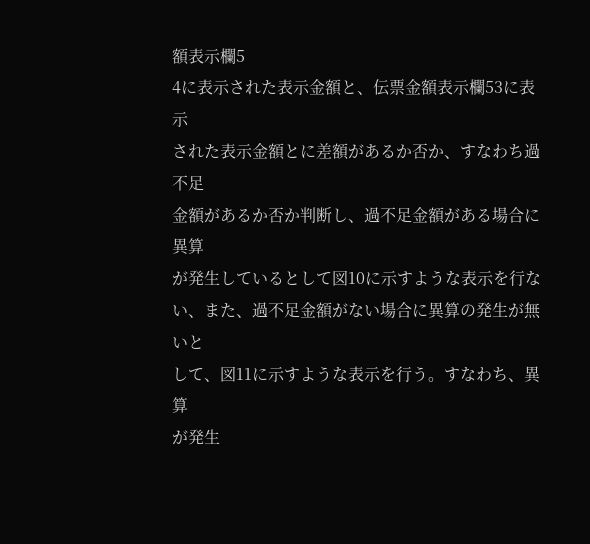額表示欄5
4に表示された表示金額と、伝票金額表示欄53に表示
された表示金額とに差額があるか否か、すなわち過不足
金額があるか否か判断し、過不足金額がある場合に異算
が発生しているとして図10に示すような表示を行な
い、また、過不足金額がない場合に異算の発生が無いと
して、図11に示すような表示を行う。すなわち、異算
が発生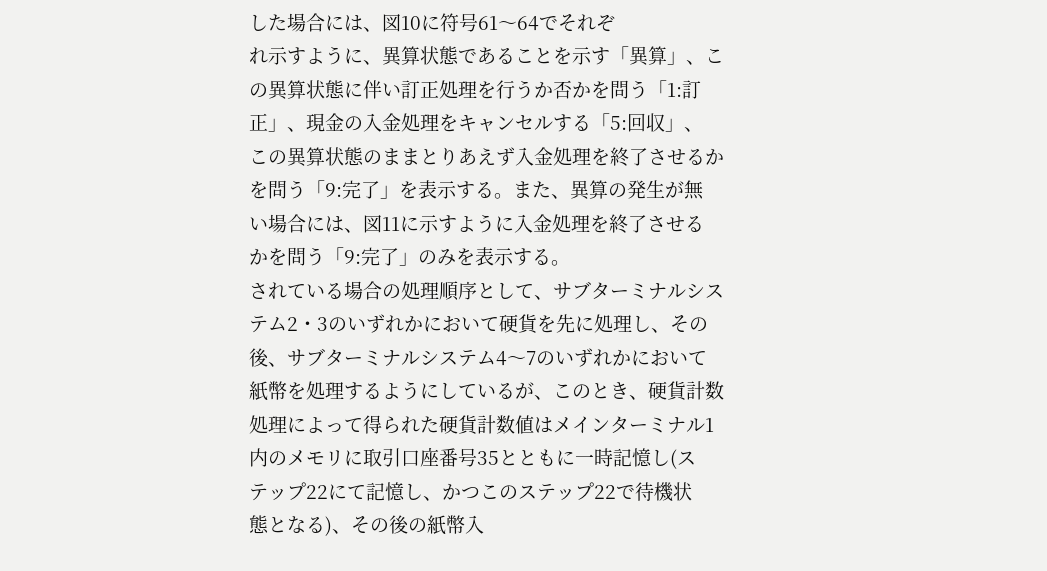した場合には、図10に符号61〜64でそれぞ
れ示すように、異算状態であることを示す「異算」、こ
の異算状態に伴い訂正処理を行うか否かを問う「1:訂
正」、現金の入金処理をキャンセルする「5:回収」、
この異算状態のままとりあえず入金処理を終了させるか
を問う「9:完了」を表示する。また、異算の発生が無
い場合には、図11に示すように入金処理を終了させる
かを問う「9:完了」のみを表示する。
されている場合の処理順序として、サブターミナルシス
テム2・3のいずれかにおいて硬貨を先に処理し、その
後、サブターミナルシステム4〜7のいずれかにおいて
紙幣を処理するようにしているが、このとき、硬貨計数
処理によって得られた硬貨計数値はメインターミナル1
内のメモリに取引口座番号35とともに一時記憶し(ス
テップ22にて記憶し、かつこのステップ22で待機状
態となる)、その後の紙幣入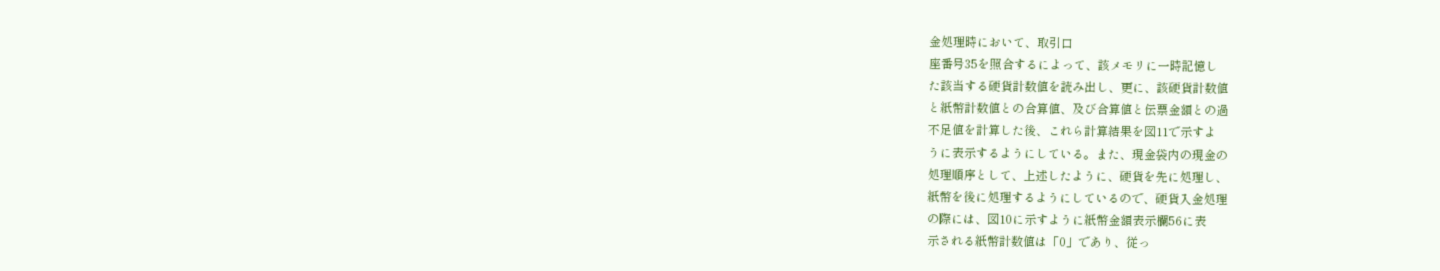金処理時において、取引口
座番号35を照合するによって、該メモリに一時記憶し
た該当する硬貨計数値を読み出し、更に、該硬貨計数値
と紙幣計数値との合算値、及び合算値と伝票金額との過
不足値を計算した後、これら計算結果を図11で示すよ
うに表示するようにしている。また、現金袋内の現金の
処理順序として、上述したように、硬貨を先に処理し、
紙幣を後に処理するようにしているので、硬貨入金処理
の際には、図10に示すように紙幣金額表示欄56に表
示される紙幣計数値は「0」であり、従っ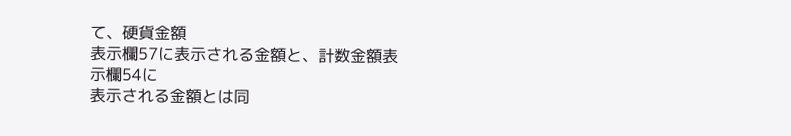て、硬貨金額
表示欄57に表示される金額と、計数金額表示欄54に
表示される金額とは同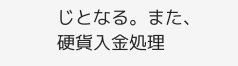じとなる。また、硬貨入金処理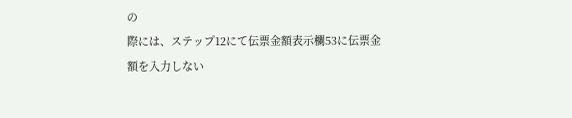の
際には、ステップ12にて伝票金額表示欄53に伝票金
額を入力しない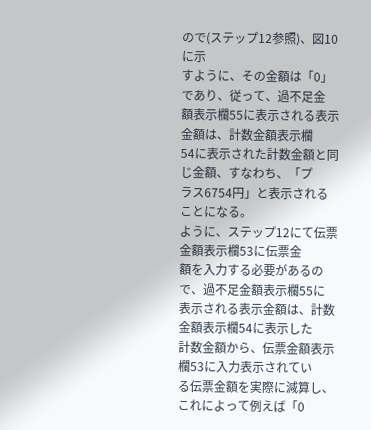ので(ステップ12参照)、図10に示
すように、その金額は「0」であり、従って、過不足金
額表示欄55に表示される表示金額は、計数金額表示欄
54に表示された計数金額と同じ金額、すなわち、「プ
ラス6754円」と表示されることになる。
ように、ステップ12にて伝票金額表示欄53に伝票金
額を入力する必要があるので、過不足金額表示欄55に
表示される表示金額は、計数金額表示欄54に表示した
計数金額から、伝票金額表示欄53に入力表示されてい
る伝票金額を実際に減算し、これによって例えば「0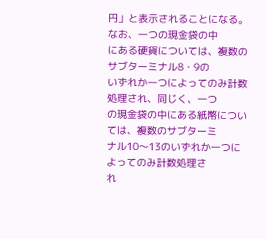円」と表示されることになる。なお、一つの現金袋の中
にある硬貨については、複数のサブターミナル8・9の
いずれか一つによってのみ計数処理され、同じく、一つ
の現金袋の中にある紙幣については、複数のサブターミ
ナル10〜13のいずれか一つによってのみ計数処理さ
れ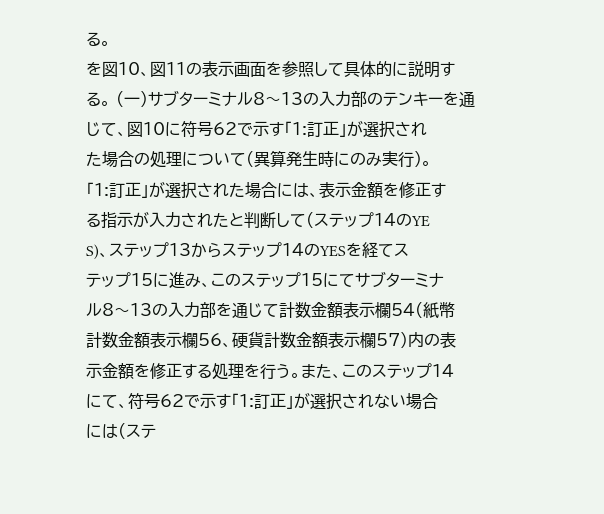る。
を図10、図11の表示画面を参照して具体的に説明す
る。 (一)サブターミナル8〜13の入力部のテンキーを通
じて、図10に符号62で示す「1:訂正」が選択され
た場合の処理について(異算発生時にのみ実行)。
「1:訂正」が選択された場合には、表示金額を修正す
る指示が入力されたと判断して(ステップ14のYE
S)、ステップ13からステップ14のYESを経てス
テップ15に進み、このステップ15にてサブターミナ
ル8〜13の入力部を通じて計数金額表示欄54(紙幣
計数金額表示欄56、硬貨計数金額表示欄57)内の表
示金額を修正する処理を行う。また、このステップ14
にて、符号62で示す「1:訂正」が選択されない場合
には(ステ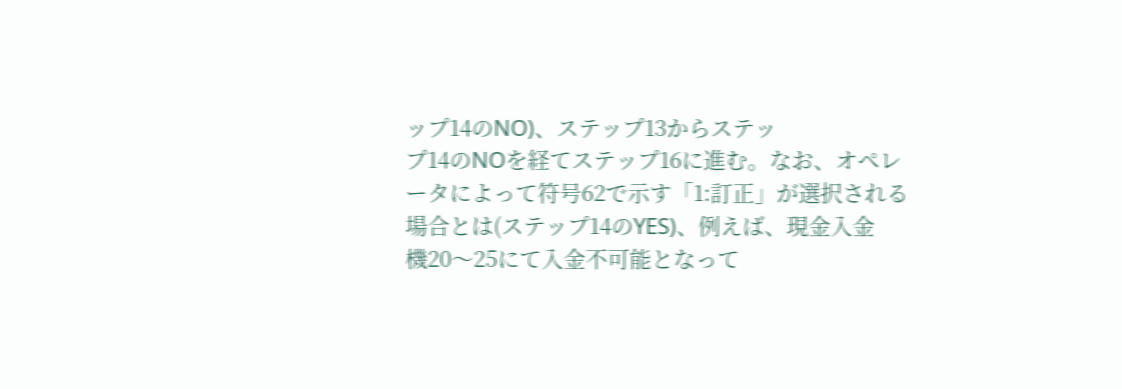ップ14のNO)、ステップ13からステッ
プ14のNOを経てステップ16に進む。なお、オペレ
ータによって符号62で示す「1:訂正」が選択される
場合とは(ステップ14のYES)、例えば、現金入金
機20〜25にて入金不可能となって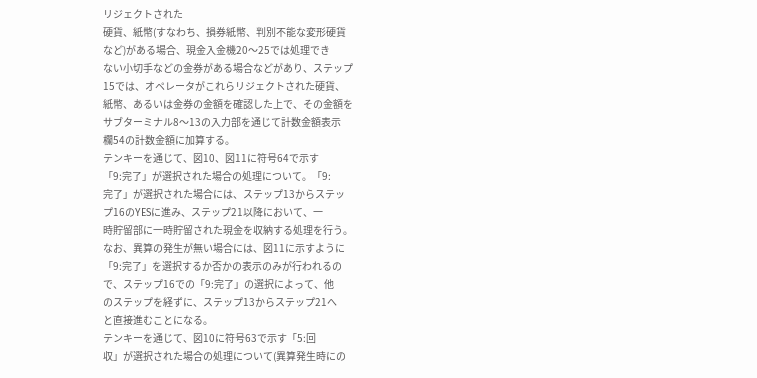リジェクトされた
硬貨、紙幣(すなわち、損券紙幣、判別不能な変形硬貨
など)がある場合、現金入金機20〜25では処理でき
ない小切手などの金券がある場合などがあり、ステップ
15では、オペレータがこれらリジェクトされた硬貨、
紙幣、あるいは金券の金額を確認した上で、その金額を
サブターミナル8〜13の入力部を通じて計数金額表示
欄54の計数金額に加算する。
テンキーを通じて、図10、図11に符号64で示す
「9:完了」が選択された場合の処理について。「9:
完了」が選択された場合には、ステップ13からステッ
プ16のYESに進み、ステップ21以降において、一
時貯留部に一時貯留された現金を収納する処理を行う。
なお、異算の発生が無い場合には、図11に示すように
「9:完了」を選択するか否かの表示のみが行われるの
で、ステップ16での「9:完了」の選択によって、他
のステップを経ずに、ステップ13からステップ21へ
と直接進むことになる。
テンキーを通じて、図10に符号63で示す「5:回
収」が選択された場合の処理について(異算発生時にの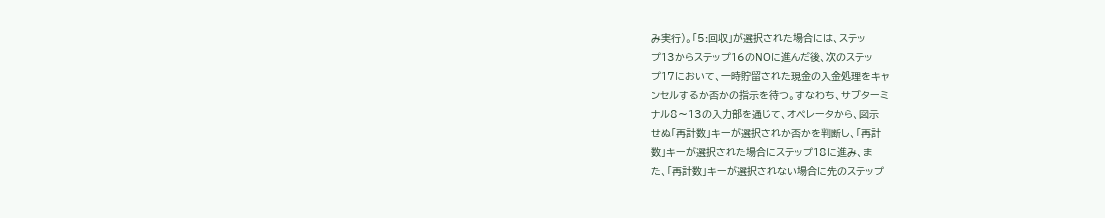み実行)。「5:回収」が選択された場合には、ステッ
プ13からステップ16のNOに進んだ後、次のステッ
プ17において、一時貯留された現金の入金処理をキャ
ンセルするか否かの指示を待つ。すなわち、サブターミ
ナル8〜13の入力部を通じて、オペレータから、図示
せぬ「再計数」キーが選択されか否かを判断し、「再計
数」キーが選択された場合にステップ18に進み、ま
た、「再計数」キーが選択されない場合に先のステップ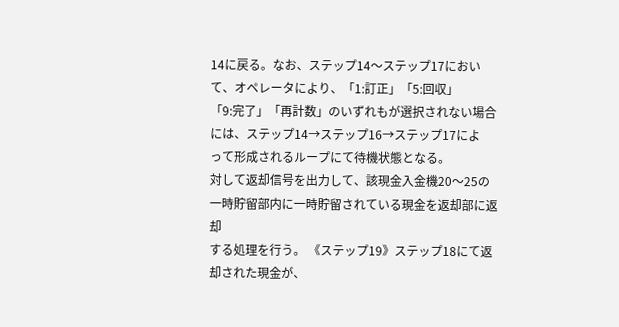14に戻る。なお、ステップ14〜ステップ17におい
て、オペレータにより、「1:訂正」「5:回収」
「9:完了」「再計数」のいずれもが選択されない場合
には、ステップ14→ステップ16→ステップ17によ
って形成されるループにて待機状態となる。
対して返却信号を出力して、該現金入金機20〜25の
一時貯留部内に一時貯留されている現金を返却部に返却
する処理を行う。 《ステップ19》ステップ18にて返却された現金が、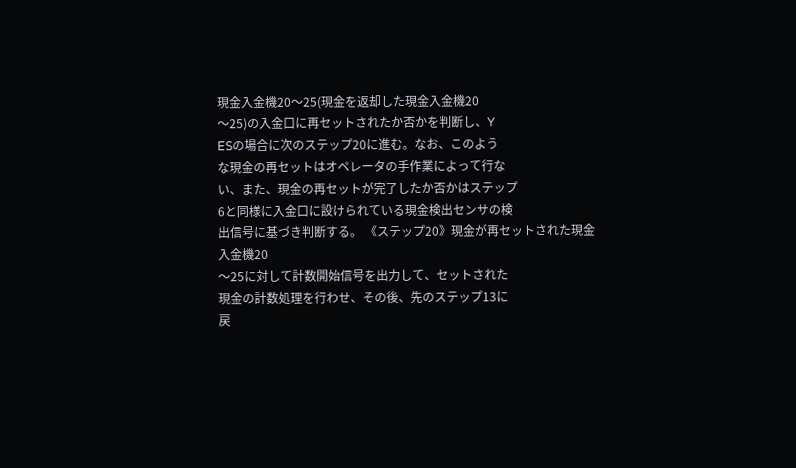現金入金機20〜25(現金を返却した現金入金機20
〜25)の入金口に再セットされたか否かを判断し、Y
ESの場合に次のステップ20に進む。なお、このよう
な現金の再セットはオペレータの手作業によって行な
い、また、現金の再セットが完了したか否かはステップ
6と同様に入金口に設けられている現金検出センサの検
出信号に基づき判断する。 《ステップ20》現金が再セットされた現金入金機20
〜25に対して計数開始信号を出力して、セットされた
現金の計数処理を行わせ、その後、先のステップ13に
戻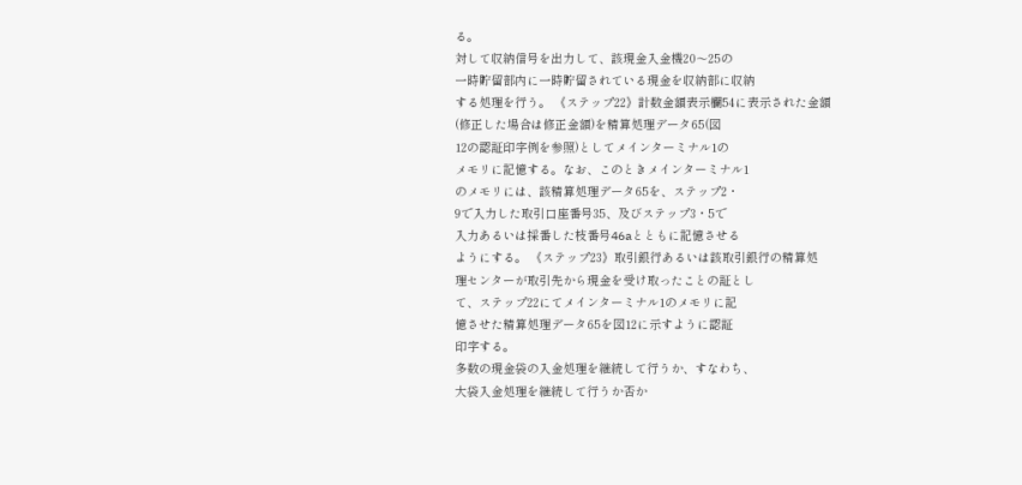る。
対して収納信号を出力して、該現金入金機20〜25の
一時貯留部内に一時貯留されている現金を収納部に収納
する処理を行う。 《ステップ22》計数金額表示欄54に表示された金額
(修正した場合は修正金額)を精算処理データ65(図
12の認証印字例を参照)としてメインターミナル1の
メモリに記憶する。なお、このときメインターミナル1
のメモリには、該精算処理データ65を、ステップ2・
9で入力した取引口座番号35、及びステップ3・5で
入力あるいは採番した枝番号46aとともに記憶させる
ようにする。 《ステップ23》取引銀行あるいは該取引銀行の精算処
理センターが取引先から現金を受け取ったことの証とし
て、ステップ22にてメインターミナル1のメモリに記
憶させた精算処理データ65を図12に示すように認証
印字する。
多数の現金袋の入金処理を継続して行うか、すなわち、
大袋入金処理を継続して行うか否か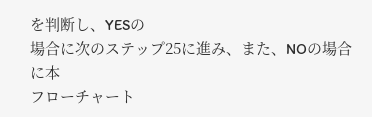を判断し、YESの
場合に次のステップ25に進み、また、NOの場合に本
フローチャート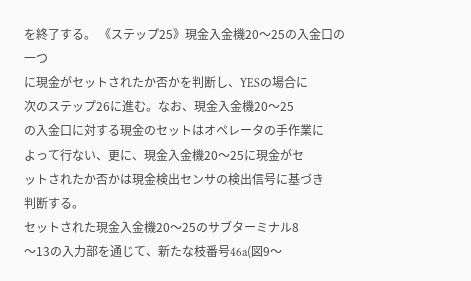を終了する。 《ステップ25》現金入金機20〜25の入金口の一つ
に現金がセットされたか否かを判断し、YESの場合に
次のステップ26に進む。なお、現金入金機20〜25
の入金口に対する現金のセットはオペレータの手作業に
よって行ない、更に、現金入金機20〜25に現金がセ
ットされたか否かは現金検出センサの検出信号に基づき
判断する。
セットされた現金入金機20〜25のサブターミナル8
〜13の入力部を通じて、新たな枝番号46a(図9〜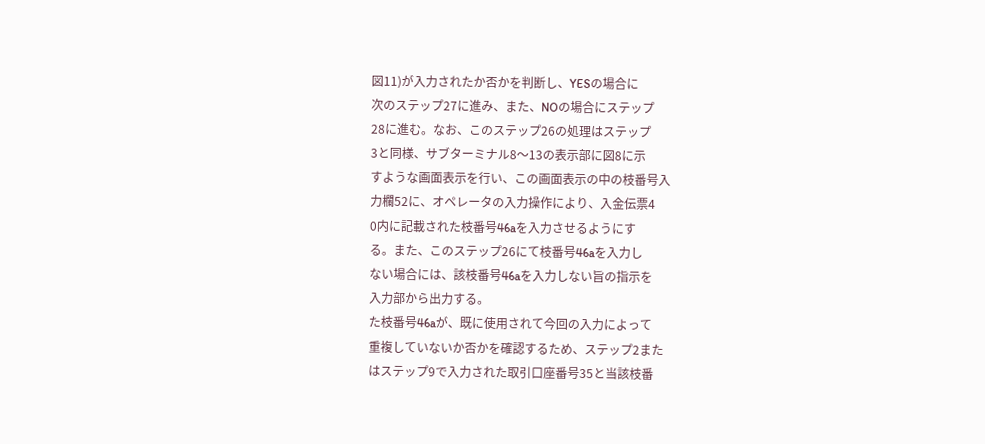図11)が入力されたか否かを判断し、YESの場合に
次のステップ27に進み、また、NOの場合にステップ
28に進む。なお、このステップ26の処理はステップ
3と同様、サブターミナル8〜13の表示部に図8に示
すような画面表示を行い、この画面表示の中の枝番号入
力欄52に、オペレータの入力操作により、入金伝票4
0内に記載された枝番号46aを入力させるようにす
る。また、このステップ26にて枝番号46aを入力し
ない場合には、該枝番号46aを入力しない旨の指示を
入力部から出力する。
た枝番号46aが、既に使用されて今回の入力によって
重複していないか否かを確認するため、ステップ2また
はステップ9で入力された取引口座番号35と当該枝番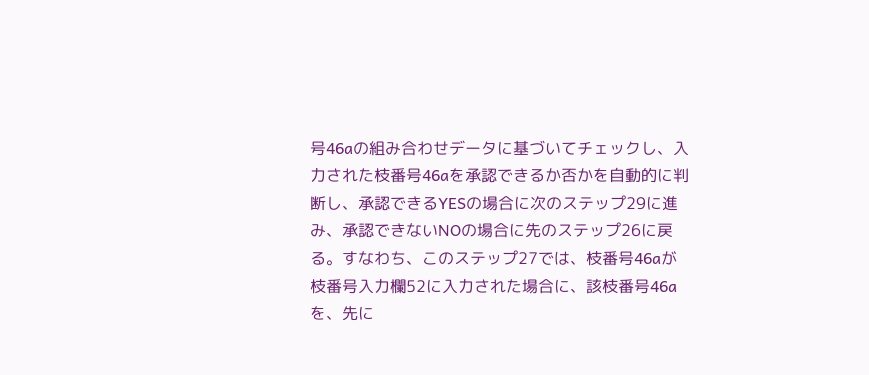号46aの組み合わせデータに基づいてチェックし、入
力された枝番号46aを承認できるか否かを自動的に判
断し、承認できるYESの場合に次のステップ29に進
み、承認できないNOの場合に先のステップ26に戻
る。すなわち、このステップ27では、枝番号46aが
枝番号入力欄52に入力された場合に、該枝番号46a
を、先に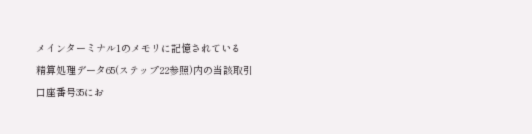メインターミナル1のメモリに記憶されている
精算処理データ65(ステップ22参照)内の当該取引
口座番号35にお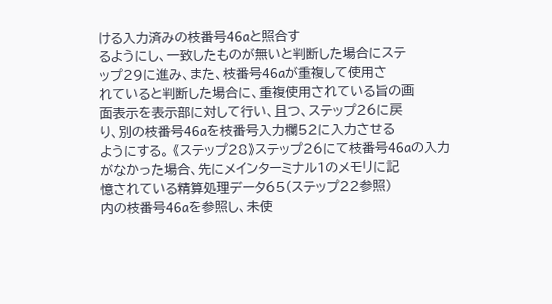ける入力済みの枝番号46aと照合す
るようにし、一致したものが無いと判断した場合にステ
ップ29に進み、また、枝番号46aが重複して使用さ
れていると判断した場合に、重複使用されている旨の画
面表示を表示部に対して行い、且つ、ステップ26に戻
り、別の枝番号46aを枝番号入力欄52に入力させる
ようにする。 《ステップ28》ステップ26にて枝番号46aの入力
がなかった場合、先にメインターミナル1のメモリに記
憶されている精算処理データ65(ステップ22参照)
内の枝番号46aを参照し、未使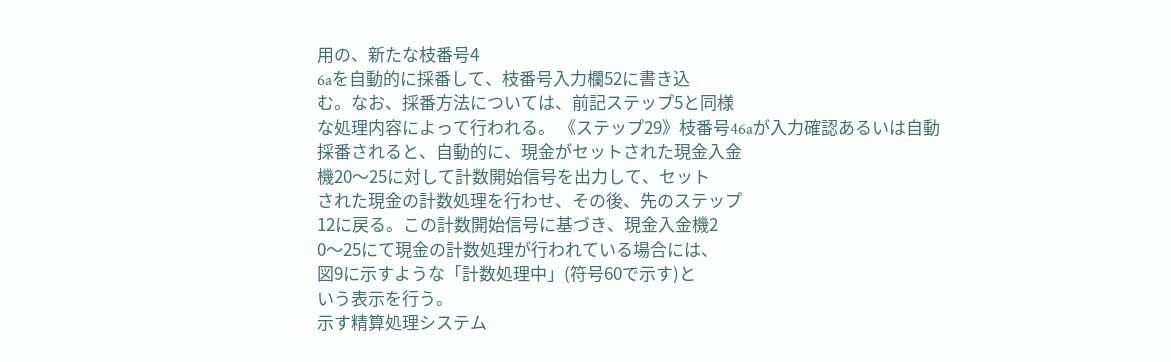用の、新たな枝番号4
6aを自動的に採番して、枝番号入力欄52に書き込
む。なお、採番方法については、前記ステップ5と同様
な処理内容によって行われる。 《ステップ29》枝番号46aが入力確認あるいは自動
採番されると、自動的に、現金がセットされた現金入金
機20〜25に対して計数開始信号を出力して、セット
された現金の計数処理を行わせ、その後、先のステップ
12に戻る。この計数開始信号に基づき、現金入金機2
0〜25にて現金の計数処理が行われている場合には、
図9に示すような「計数処理中」(符号60で示す)と
いう表示を行う。
示す精算処理システム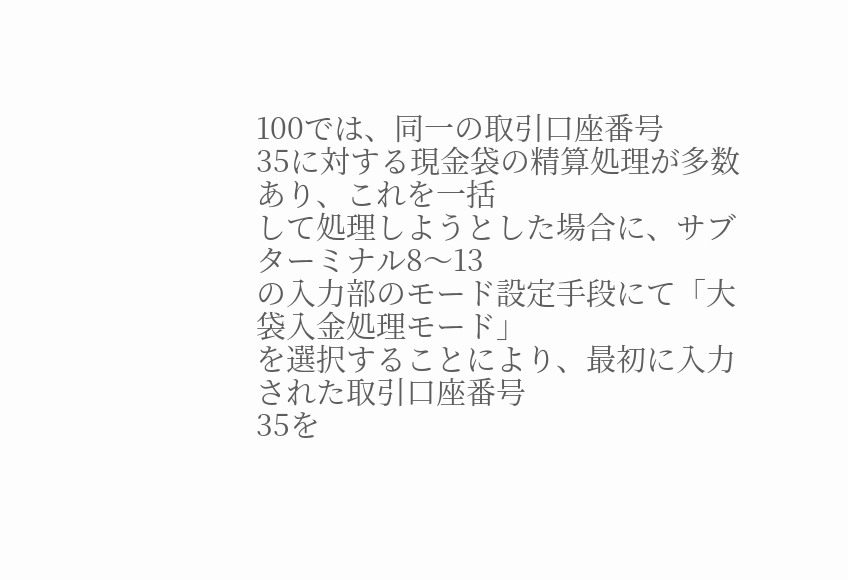100では、同一の取引口座番号
35に対する現金袋の精算処理が多数あり、これを一括
して処理しようとした場合に、サブターミナル8〜13
の入力部のモード設定手段にて「大袋入金処理モード」
を選択することにより、最初に入力された取引口座番号
35を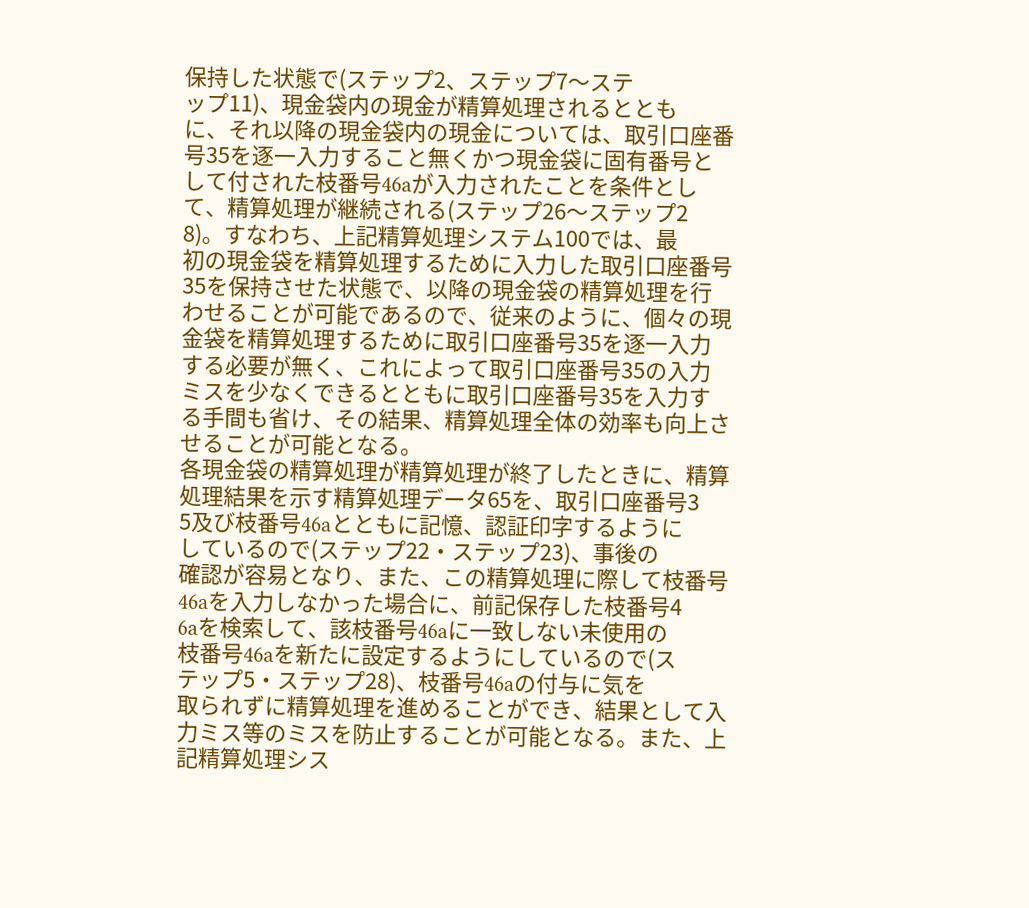保持した状態で(ステップ2、ステップ7〜ステ
ップ11)、現金袋内の現金が精算処理されるととも
に、それ以降の現金袋内の現金については、取引口座番
号35を逐一入力すること無くかつ現金袋に固有番号と
して付された枝番号46aが入力されたことを条件とし
て、精算処理が継続される(ステップ26〜ステップ2
8)。すなわち、上記精算処理システム100では、最
初の現金袋を精算処理するために入力した取引口座番号
35を保持させた状態で、以降の現金袋の精算処理を行
わせることが可能であるので、従来のように、個々の現
金袋を精算処理するために取引口座番号35を逐一入力
する必要が無く、これによって取引口座番号35の入力
ミスを少なくできるとともに取引口座番号35を入力す
る手間も省け、その結果、精算処理全体の効率も向上さ
せることが可能となる。
各現金袋の精算処理が精算処理が終了したときに、精算
処理結果を示す精算処理データ65を、取引口座番号3
5及び枝番号46aとともに記憶、認証印字するように
しているので(ステップ22・ステップ23)、事後の
確認が容易となり、また、この精算処理に際して枝番号
46aを入力しなかった場合に、前記保存した枝番号4
6aを検索して、該枝番号46aに一致しない未使用の
枝番号46aを新たに設定するようにしているので(ス
テップ5・ステップ28)、枝番号46aの付与に気を
取られずに精算処理を進めることができ、結果として入
力ミス等のミスを防止することが可能となる。また、上
記精算処理シス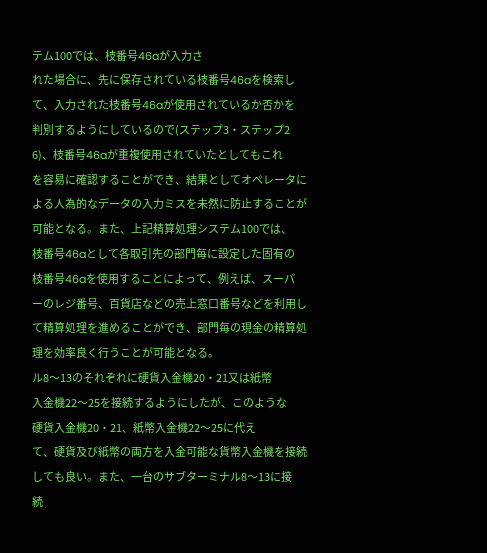テム100では、枝番号46aが入力さ
れた場合に、先に保存されている枝番号46aを検索し
て、入力された枝番号46aが使用されているか否かを
判別するようにしているので(ステップ3・ステップ2
6)、枝番号46aが重複使用されていたとしてもこれ
を容易に確認することができ、結果としてオペレータに
よる人為的なデータの入力ミスを未然に防止することが
可能となる。また、上記精算処理システム100では、
枝番号46aとして各取引先の部門毎に設定した固有の
枝番号46aを使用することによって、例えば、スーパ
ーのレジ番号、百貨店などの売上窓口番号などを利用し
て精算処理を進めることができ、部門毎の現金の精算処
理を効率良く行うことが可能となる。
ル8〜13のそれぞれに硬貨入金機20・21又は紙幣
入金機22〜25を接続するようにしたが、このような
硬貨入金機20・21、紙幣入金機22〜25に代え
て、硬貨及び紙幣の両方を入金可能な貨幣入金機を接続
しても良い。また、一台のサブターミナル8〜13に接
続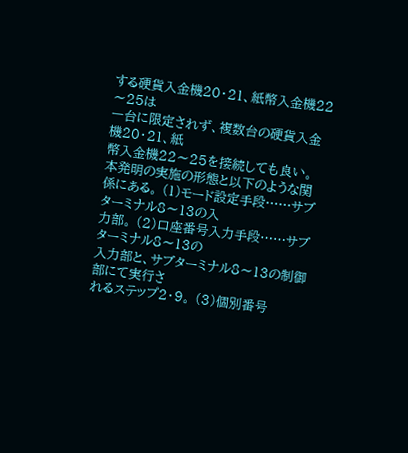する硬貨入金機20・21、紙幣入金機22〜25は
一台に限定されず、複数台の硬貨入金機20・21、紙
幣入金機22〜25を接続しても良い。
本発明の実施の形態と以下のような関係にある。 (1)モード設定手段……サブターミナル8〜13の入
力部。 (2)口座番号入力手段……サブターミナル8〜13の
入力部と、サブターミナル8〜13の制御部にて実行さ
れるステップ2・9。 (3)個別番号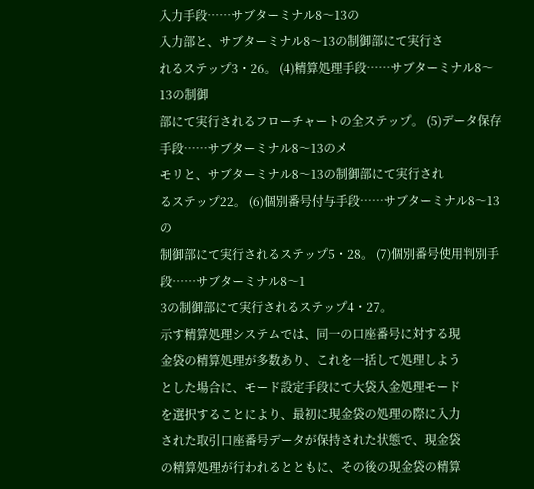入力手段……サブターミナル8〜13の
入力部と、サブターミナル8〜13の制御部にて実行さ
れるステップ3・26。 (4)精算処理手段……サブターミナル8〜13の制御
部にて実行されるフローチャートの全ステップ。 (5)データ保存手段……サブターミナル8〜13のメ
モリと、サブターミナル8〜13の制御部にて実行され
るステップ22。 (6)個別番号付与手段……サブターミナル8〜13の
制御部にて実行されるステップ5・28。 (7)個別番号使用判別手段……サブターミナル8〜1
3の制御部にて実行されるステップ4・27。
示す精算処理システムでは、同一の口座番号に対する現
金袋の精算処理が多数あり、これを一括して処理しよう
とした場合に、モード設定手段にて大袋入金処理モード
を選択することにより、最初に現金袋の処理の際に入力
された取引口座番号データが保持された状態で、現金袋
の精算処理が行われるとともに、その後の現金袋の精算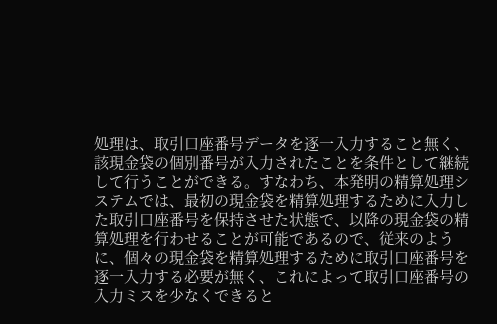処理は、取引口座番号データを逐一入力すること無く、
該現金袋の個別番号が入力されたことを条件として継続
して行うことができる。すなわち、本発明の精算処理シ
ステムでは、最初の現金袋を精算処理するために入力し
た取引口座番号を保持させた状態で、以降の現金袋の精
算処理を行わせることが可能であるので、従来のよう
に、個々の現金袋を精算処理するために取引口座番号を
逐一入力する必要が無く、これによって取引口座番号の
入力ミスを少なくできると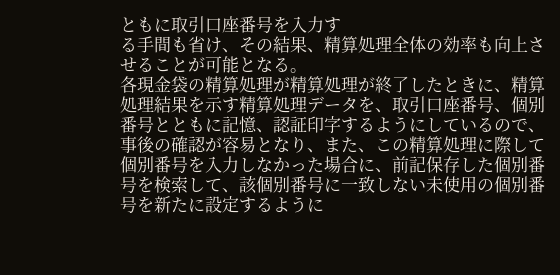ともに取引口座番号を入力す
る手間も省け、その結果、精算処理全体の効率も向上さ
せることが可能となる。
各現金袋の精算処理が精算処理が終了したときに、精算
処理結果を示す精算処理データを、取引口座番号、個別
番号とともに記憶、認証印字するようにしているので、
事後の確認が容易となり、また、この精算処理に際して
個別番号を入力しなかった場合に、前記保存した個別番
号を検索して、該個別番号に一致しない未使用の個別番
号を新たに設定するように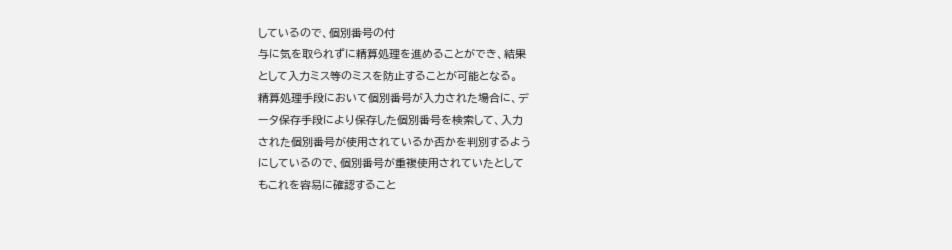しているので、個別番号の付
与に気を取られずに精算処理を進めることができ、結果
として入力ミス等のミスを防止することが可能となる。
精算処理手段において個別番号が入力された場合に、デ
ータ保存手段により保存した個別番号を検索して、入力
された個別番号が使用されているか否かを判別するよう
にしているので、個別番号が重複使用されていたとして
もこれを容易に確認すること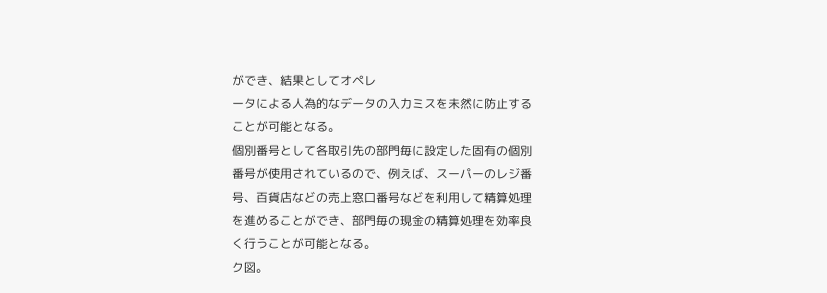ができ、結果としてオペレ
ータによる人為的なデータの入力ミスを未然に防止する
ことが可能となる。
個別番号として各取引先の部門毎に設定した固有の個別
番号が使用されているので、例えば、スーパーのレジ番
号、百貨店などの売上窓口番号などを利用して精算処理
を進めることができ、部門毎の現金の精算処理を効率良
く行うことが可能となる。
ク図。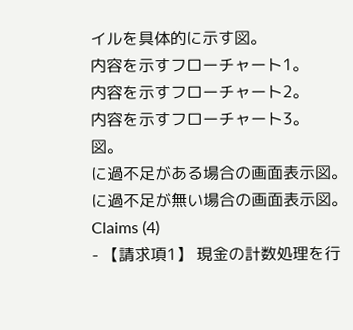イルを具体的に示す図。
内容を示すフローチャート1。
内容を示すフローチャート2。
内容を示すフローチャート3。
図。
に過不足がある場合の画面表示図。
に過不足が無い場合の画面表示図。
Claims (4)
- 【請求項1】 現金の計数処理を行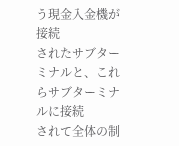う現金入金機が接続
されたサブターミナルと、これらサブターミナルに接続
されて全体の制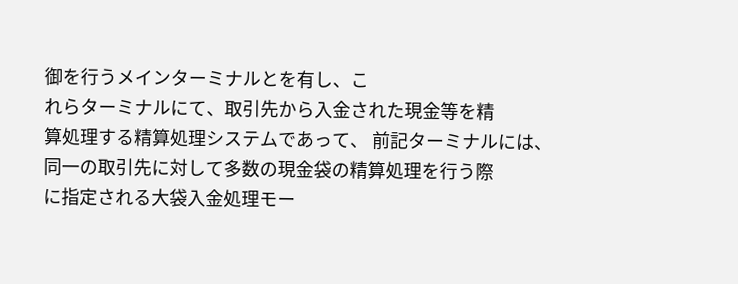御を行うメインターミナルとを有し、こ
れらターミナルにて、取引先から入金された現金等を精
算処理する精算処理システムであって、 前記ターミナルには、 同一の取引先に対して多数の現金袋の精算処理を行う際
に指定される大袋入金処理モー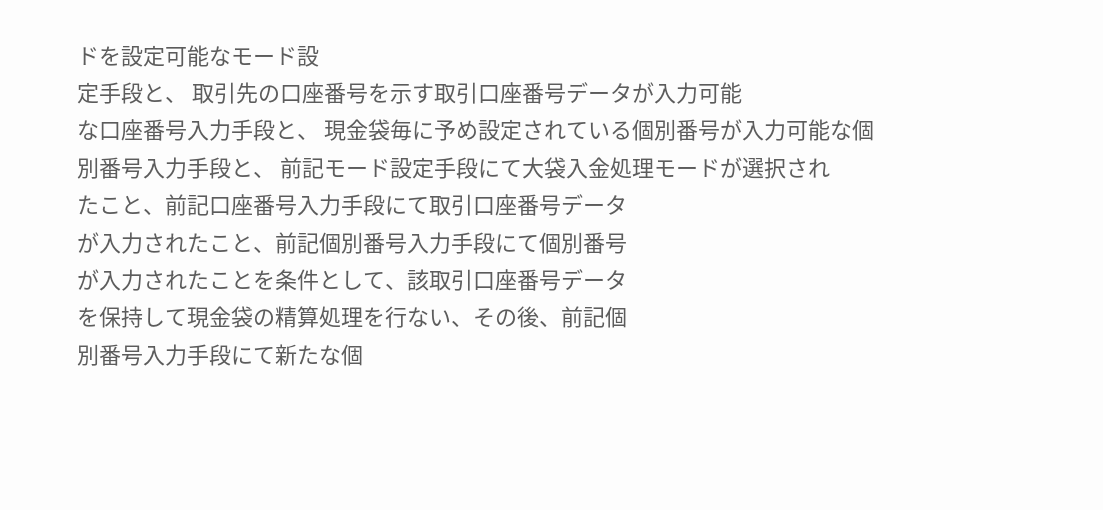ドを設定可能なモード設
定手段と、 取引先の口座番号を示す取引口座番号データが入力可能
な口座番号入力手段と、 現金袋毎に予め設定されている個別番号が入力可能な個
別番号入力手段と、 前記モード設定手段にて大袋入金処理モードが選択され
たこと、前記口座番号入力手段にて取引口座番号データ
が入力されたこと、前記個別番号入力手段にて個別番号
が入力されたことを条件として、該取引口座番号データ
を保持して現金袋の精算処理を行ない、その後、前記個
別番号入力手段にて新たな個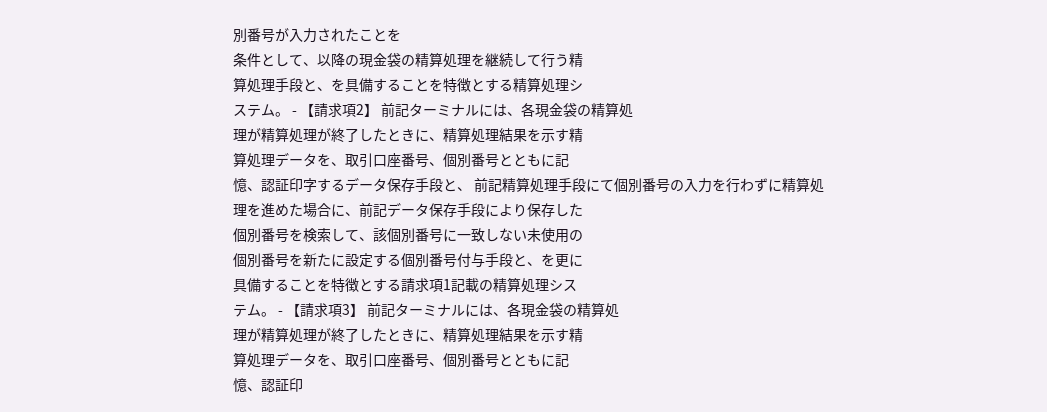別番号が入力されたことを
条件として、以降の現金袋の精算処理を継続して行う精
算処理手段と、を具備することを特徴とする精算処理シ
ステム。 - 【請求項2】 前記ターミナルには、各現金袋の精算処
理が精算処理が終了したときに、精算処理結果を示す精
算処理データを、取引口座番号、個別番号とともに記
憶、認証印字するデータ保存手段と、 前記精算処理手段にて個別番号の入力を行わずに精算処
理を進めた場合に、前記データ保存手段により保存した
個別番号を検索して、該個別番号に一致しない未使用の
個別番号を新たに設定する個別番号付与手段と、を更に
具備することを特徴とする請求項1記載の精算処理シス
テム。 - 【請求項3】 前記ターミナルには、各現金袋の精算処
理が精算処理が終了したときに、精算処理結果を示す精
算処理データを、取引口座番号、個別番号とともに記
憶、認証印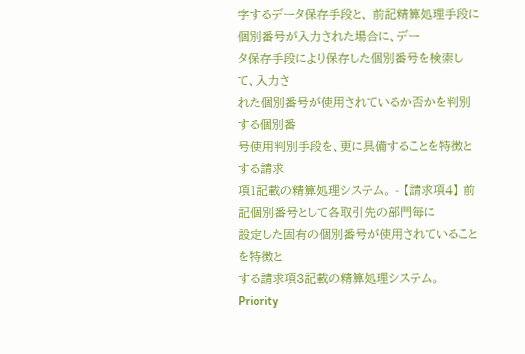字するデータ保存手段と、 前記精算処理手段に個別番号が入力された場合に、デー
タ保存手段により保存した個別番号を検索して、入力さ
れた個別番号が使用されているか否かを判別する個別番
号使用判別手段を、更に具備することを特徴とする請求
項1記載の精算処理システム。 - 【請求項4】 前記個別番号として各取引先の部門毎に
設定した固有の個別番号が使用されていることを特徴と
する請求項3記載の精算処理システム。
Priority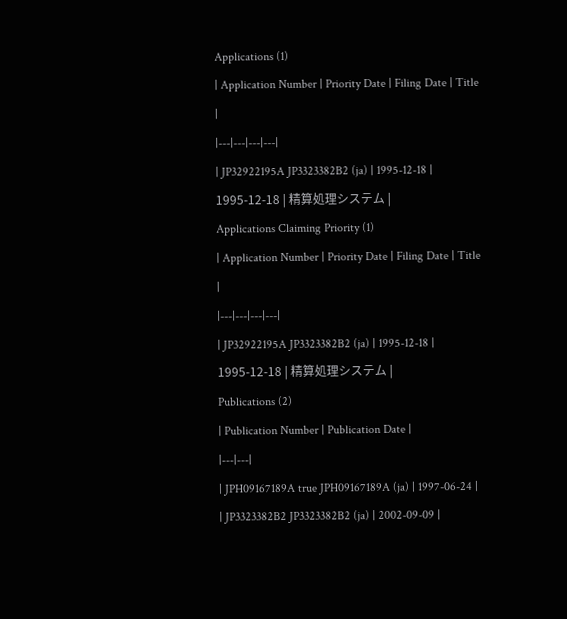Applications (1)
| Application Number | Priority Date | Filing Date | Title |
|---|---|---|---|
| JP32922195A JP3323382B2 (ja) | 1995-12-18 | 1995-12-18 | 精算処理システム |
Applications Claiming Priority (1)
| Application Number | Priority Date | Filing Date | Title |
|---|---|---|---|
| JP32922195A JP3323382B2 (ja) | 1995-12-18 | 1995-12-18 | 精算処理システム |
Publications (2)
| Publication Number | Publication Date |
|---|---|
| JPH09167189A true JPH09167189A (ja) | 1997-06-24 |
| JP3323382B2 JP3323382B2 (ja) | 2002-09-09 |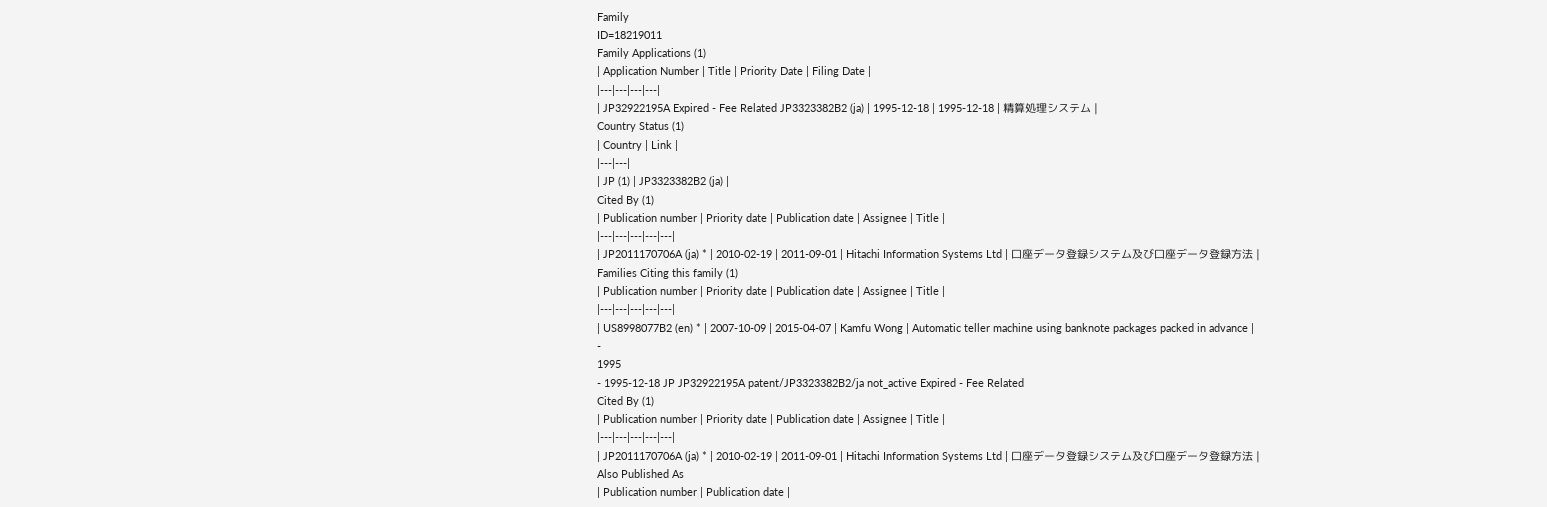Family
ID=18219011
Family Applications (1)
| Application Number | Title | Priority Date | Filing Date |
|---|---|---|---|
| JP32922195A Expired - Fee Related JP3323382B2 (ja) | 1995-12-18 | 1995-12-18 | 精算処理システム |
Country Status (1)
| Country | Link |
|---|---|
| JP (1) | JP3323382B2 (ja) |
Cited By (1)
| Publication number | Priority date | Publication date | Assignee | Title |
|---|---|---|---|---|
| JP2011170706A (ja) * | 2010-02-19 | 2011-09-01 | Hitachi Information Systems Ltd | 口座データ登録システム及び口座データ登録方法 |
Families Citing this family (1)
| Publication number | Priority date | Publication date | Assignee | Title |
|---|---|---|---|---|
| US8998077B2 (en) * | 2007-10-09 | 2015-04-07 | Kamfu Wong | Automatic teller machine using banknote packages packed in advance |
-
1995
- 1995-12-18 JP JP32922195A patent/JP3323382B2/ja not_active Expired - Fee Related
Cited By (1)
| Publication number | Priority date | Publication date | Assignee | Title |
|---|---|---|---|---|
| JP2011170706A (ja) * | 2010-02-19 | 2011-09-01 | Hitachi Information Systems Ltd | 口座データ登録システム及び口座データ登録方法 |
Also Published As
| Publication number | Publication date |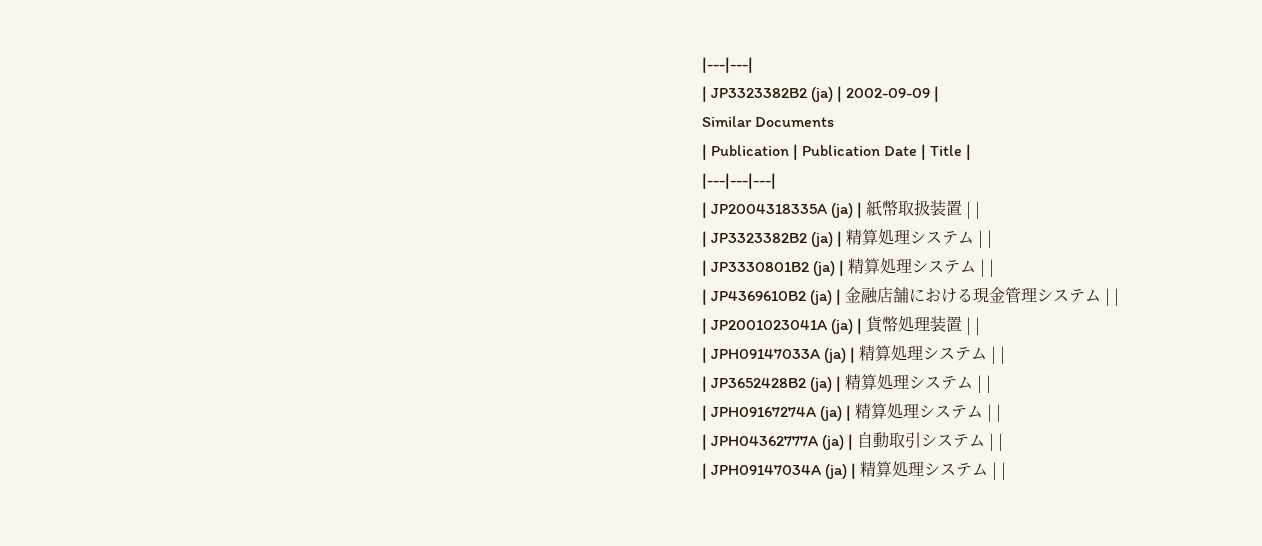|---|---|
| JP3323382B2 (ja) | 2002-09-09 |
Similar Documents
| Publication | Publication Date | Title |
|---|---|---|
| JP2004318335A (ja) | 紙幣取扱装置 | |
| JP3323382B2 (ja) | 精算処理システム | |
| JP3330801B2 (ja) | 精算処理システム | |
| JP4369610B2 (ja) | 金融店舗における現金管理システム | |
| JP2001023041A (ja) | 貨幣処理装置 | |
| JPH09147033A (ja) | 精算処理システム | |
| JP3652428B2 (ja) | 精算処理システム | |
| JPH09167274A (ja) | 精算処理システム | |
| JPH04362777A (ja) | 自動取引システム | |
| JPH09147034A (ja) | 精算処理システム | |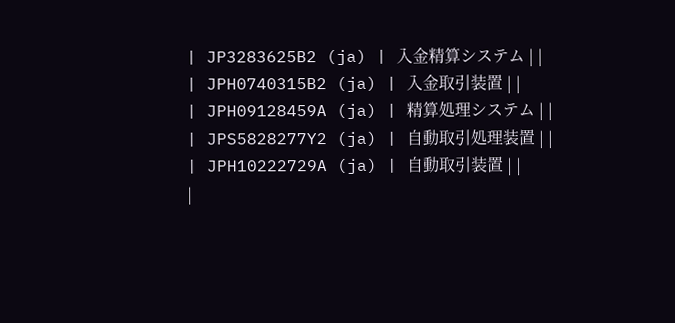| JP3283625B2 (ja) | 入金精算システム | |
| JPH0740315B2 (ja) | 入金取引装置 | |
| JPH09128459A (ja) | 精算処理システム | |
| JPS5828277Y2 (ja) | 自動取引処理装置 | |
| JPH10222729A (ja) | 自動取引装置 | |
|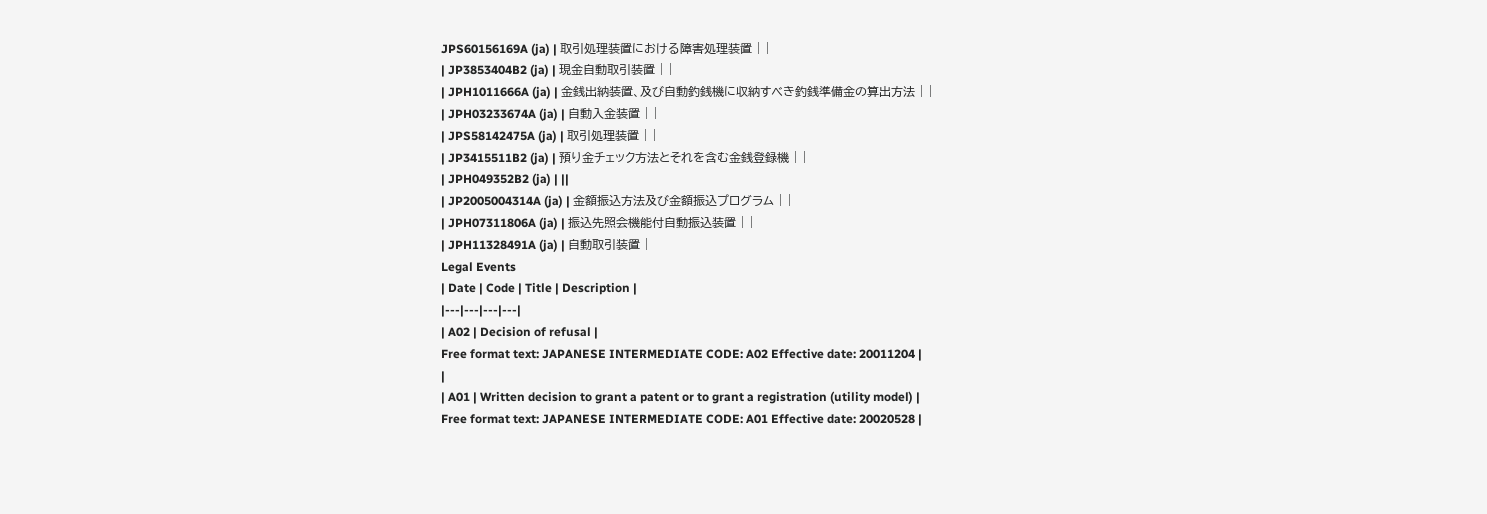JPS60156169A (ja) | 取引処理装置における障害処理装置 | |
| JP3853404B2 (ja) | 現金自動取引装置 | |
| JPH1011666A (ja) | 金銭出納装置、及び自動釣銭機に収納すべき釣銭準備金の算出方法 | |
| JPH03233674A (ja) | 自動入金装置 | |
| JPS58142475A (ja) | 取引処理装置 | |
| JP3415511B2 (ja) | 預り金チェック方法とそれを含む金銭登録機 | |
| JPH049352B2 (ja) | ||
| JP2005004314A (ja) | 金額振込方法及び金額振込プログラム | |
| JPH07311806A (ja) | 振込先照会機能付自動振込装置 | |
| JPH11328491A (ja) | 自動取引装置 |
Legal Events
| Date | Code | Title | Description |
|---|---|---|---|
| A02 | Decision of refusal |
Free format text: JAPANESE INTERMEDIATE CODE: A02 Effective date: 20011204 |
|
| A01 | Written decision to grant a patent or to grant a registration (utility model) |
Free format text: JAPANESE INTERMEDIATE CODE: A01 Effective date: 20020528 |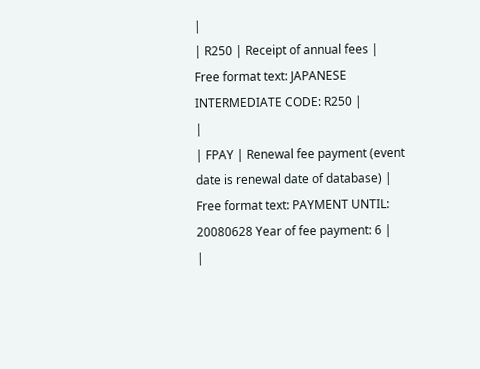|
| R250 | Receipt of annual fees |
Free format text: JAPANESE INTERMEDIATE CODE: R250 |
|
| FPAY | Renewal fee payment (event date is renewal date of database) |
Free format text: PAYMENT UNTIL: 20080628 Year of fee payment: 6 |
|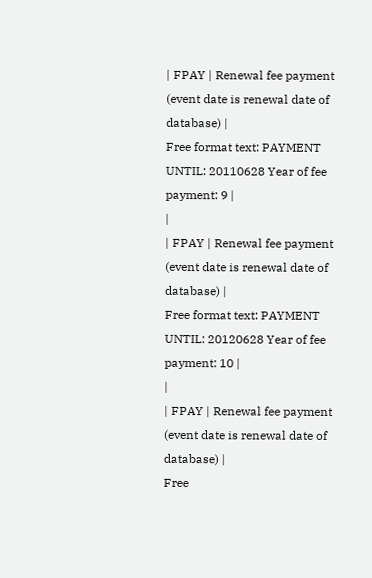| FPAY | Renewal fee payment (event date is renewal date of database) |
Free format text: PAYMENT UNTIL: 20110628 Year of fee payment: 9 |
|
| FPAY | Renewal fee payment (event date is renewal date of database) |
Free format text: PAYMENT UNTIL: 20120628 Year of fee payment: 10 |
|
| FPAY | Renewal fee payment (event date is renewal date of database) |
Free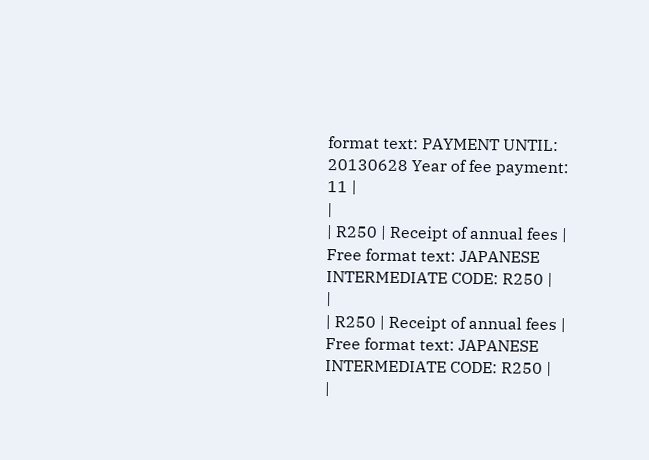format text: PAYMENT UNTIL: 20130628 Year of fee payment: 11 |
|
| R250 | Receipt of annual fees |
Free format text: JAPANESE INTERMEDIATE CODE: R250 |
|
| R250 | Receipt of annual fees |
Free format text: JAPANESE INTERMEDIATE CODE: R250 |
|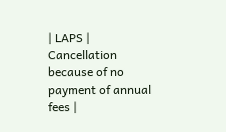| LAPS | Cancellation because of no payment of annual fees |